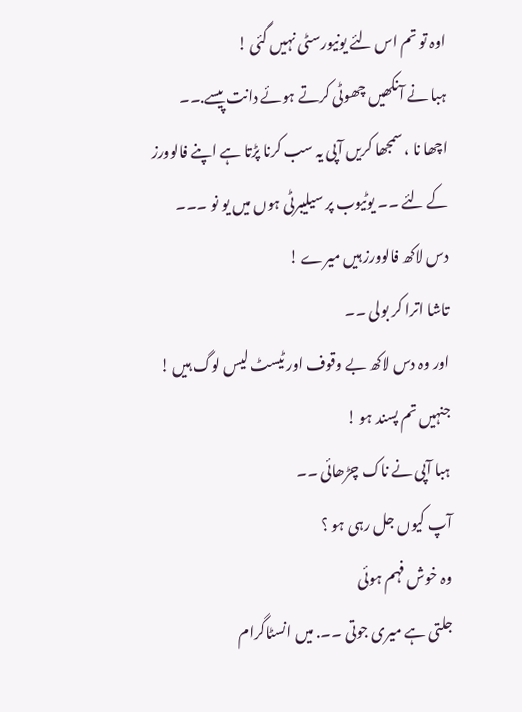اوہ تو تم اس لئے یونیورسٹی نہیں گئی !
ہبا نے آنکھیں چھوٹی کرتے ہوئے دانت پیسے.۔۔
اچھا نا ، سمجھا کریں آپی یہ سب کرنا پڑتا ہے اپنے فالوورز کے لئے ۔۔ یوٹیوب پر سیلیبرٹی ہوں میں یو نو ۔۔۔ دس لاکھ فالوورز ہیں میرے !
تاشا اترا کر بولی ۔۔
اور وہ دس لاکھ بے وقوف اور ٹیسٹ لیس لوگ ہیں ! جنہیں تم پسند ہو !
ہبا آپی نے ناک چڑھائی ۔۔
آپ کیوں جل رہی ہو ؟
وہ خوش فہم ہوئی
جلتی ہے میری جوتی ۔۔. میں انسٹاگرام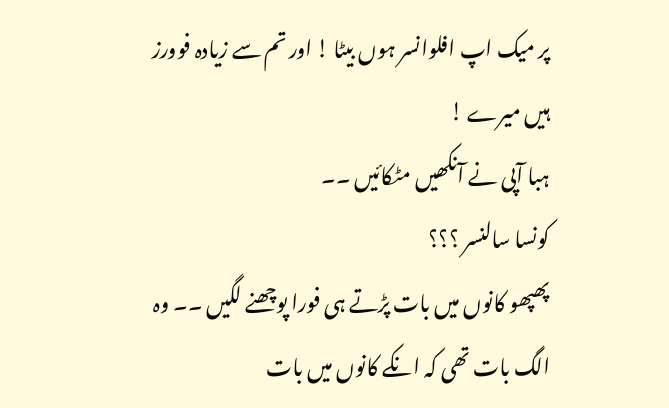پر میک اپ افلوانسر ہوں بیٹا ! اور تم سے زیادہ فوورز ہیں میرے !
ہبا آپی نے آنکھیں مٹکائیں ۔۔
کونسا سالنسر ؟؟؟
پھپھو کانوں میں بات پڑتے ہی فورا پوچھنے لگیں ۔۔ وہ الگ بات تھی کہ انکے کانوں میں بات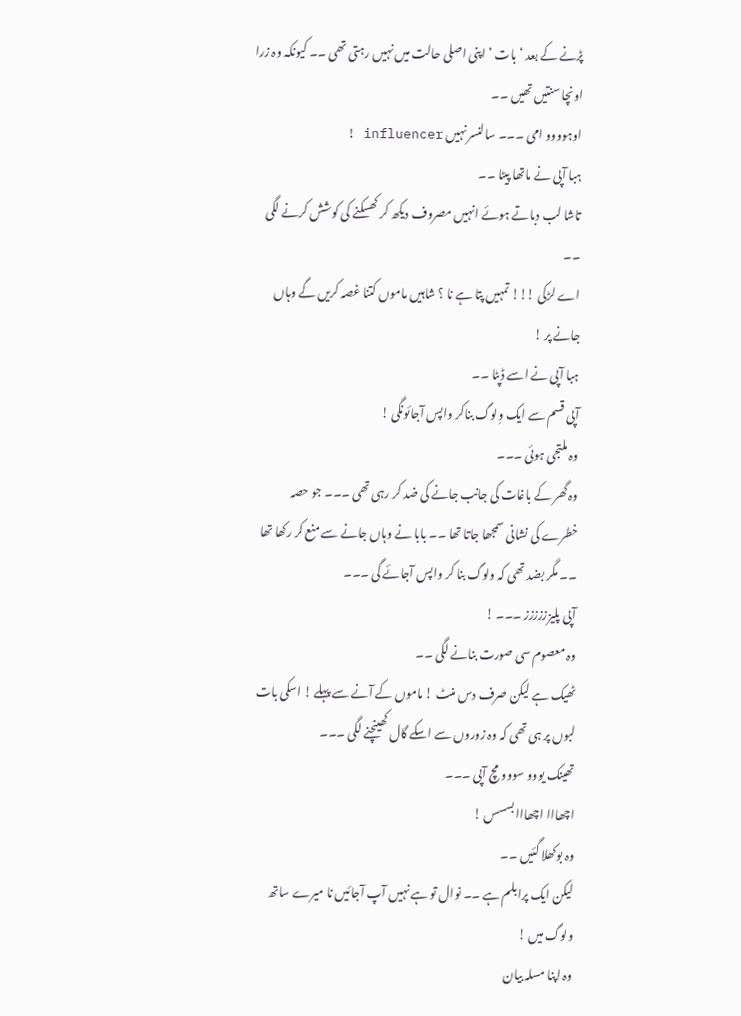پڑنے کے بعد ‘بات ‘ اپنی اصلی حالت میں نہیں رہتی تھی ۔۔ کیونکہ وہ زرا اونچا سنتیں تھیں ۔۔
اوہوووو امی ۔۔۔ سالنسر نہیں influencer !
ہبا آپی نے ماتھا پیٹا ۔۔
تاشا لب دباتے ہوئے انہیں مصروف دیکھ کر کھسکنے کی کوشش کرنے لگی ۔۔
اے لڑکی !!! تمہیں پتا ہے نا ؟ شاہیں ماموں کتنا غصہ کریں گے وہاں جانے پر !
ہبا آپی نے اسے ڈپٹا ۔۔
آپی قسم سے ایک وِلوگ بناکر واپس آجائونگی !
وہ ملتجی ہوئی ۔۔۔
وہ گھر کے باغات کی جانب جانے کی ضد کر رہی تھی ۔۔۔ جو حصہ خطرے کی نشانی سمجھا جاتا تھا ۔۔ بابا نے وہاں جانے سے منع کر رکھا تھا ۔۔ مگر بضد تھی کہ ولوگ بنا کر واپس آجائے گی ۔۔۔
آپی پلیزززززز ۔۔۔ !
وہ معصوم سی صورت بنانے لگی ۔۔
ٹھیک ہے لیکن صرف دس منٹ ! ماموں کے آنے سے پہلے ! اسکی بات لبوں پر ہی تھی کہ وہ زوروں سے اسکے گال کھینچنے لگی ۔۔۔
تھینک یووو سووو مچ آپی ۔۔۔
اچھااا اچھااابسسس !
وہ بوکھلا گئیں ۔۔
لیکن ایک پرابلم ہے ۔۔ نوال تو ہے نہیں آپ آجائیں نا میرے ساتھ ولوگ میں !
وہ اپنا مسلہ بیان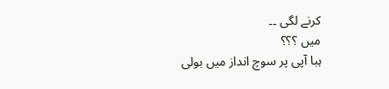کرنے لگی ۔۔
میں ؟؟؟
ہبا آپی پر سوچ انداز میں بولی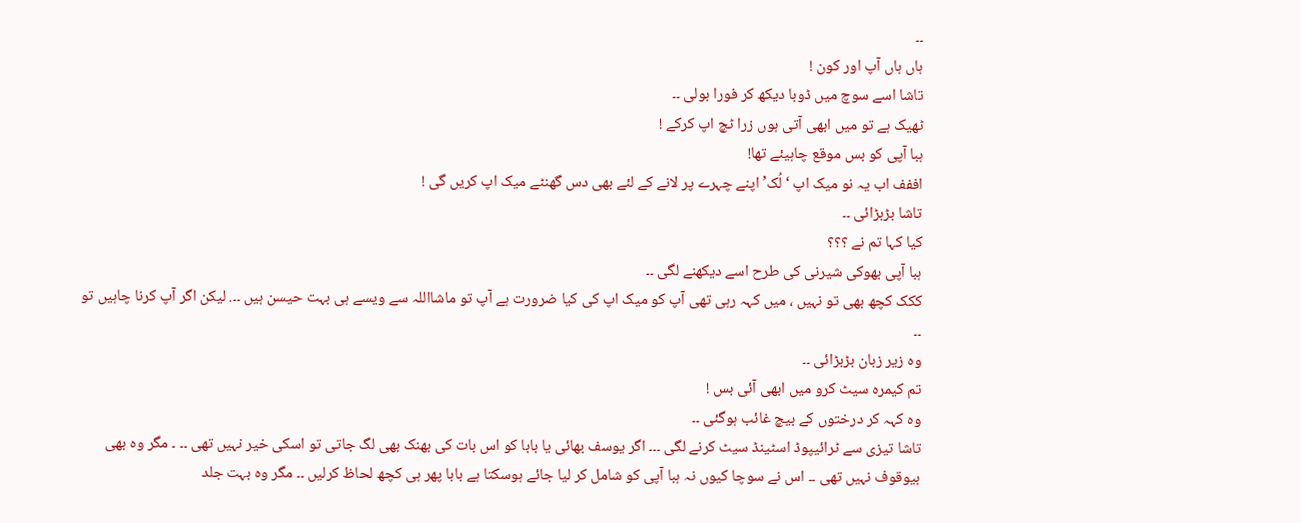۔۔
ہاں ہاں آپ اور کون !
تاشا اسے سوچ میں ڈوبا دیکھ کر فورا بولی ۔۔
ٹھیک ہے تو میں ابھی آتی ہوں زرا ٹچ اپ کرکے !
ہبا آپی کو بس موقع چاہیئے تھا!
اففف اب یہ نو میک اپ ‘لُک’ اپنے چہرے پر لانے کے لئے بھی دس گھنٹے میک اپ کریں گی !
تاشا بڑبڑائی ۔۔
کیا کہا تم نے ؟؟؟
ہبا آپی بھوکی شیرنی کی طرح اسے دیکھنے لگی ۔۔
ککک کچھ بھی تو نہیں ، میں کہہ رہی تھی آپ کو میک اپ کی کیا ضرورت ہے آپ تو ماشااللہ سے ویسے ہی بہت حیسن ہیں ۔۔. لیکن اگر آپ کرنا چاہیں تو ۔۔
وہ زیر زبان بڑبڑائی ۔۔
تم کیمرہ سیٹ کرو میں ابھی آئی بس !
وہ کہہ کر درختوں کے بیچ غائب ہوگئی ۔۔
تاشا تیزی سے ٹرائیپوڈ اسٹینڈ سیٹ کرنے لگی ۔۔۔ اگر یوسف بھائی یا بابا کو اس بات کی بھنک بھی لگ جاتی تو اسکی خیر نہیں تھی ۔۔ ۔ مگر وہ بھی بیوقوف نہیں تھی ۔۔ اس نے سوچا کیوں نہ ہبا آپی کو شامل کر لیا جائے ہوسکتا ہے بابا پھر ہی کچھ لحاظ کرلیں ۔۔ مگر وہ بہت جلد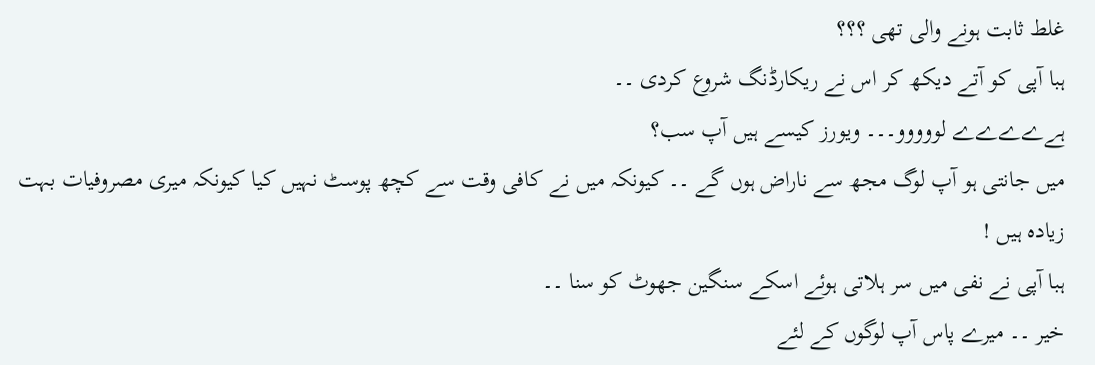غلط ثابت ہونے والی تھی ؟؟؟
ہبا آپی کو آتے دیکھ کر اس نے ریکارڈنگ شروع کردی ۔۔
ہےےےےے لووووو۔۔۔ ویورز کیسے ہیں آپ سب؟
میں جانتی ہو آپ لوگ مجھ سے ناراض ہوں گے ۔۔ کیونکہ میں نے کافی وقت سے کچھ پوسٹ نہیں کیا کیونکہ میری مصروفیات بہت زیادہ ہیں !
ہبا آپی نے نفی میں سر ہلاتی ہوئے اسکے سنگین جھوٹ کو سنا ۔۔
خیر ۔۔ میرے پاس آپ لوگوں کے لئے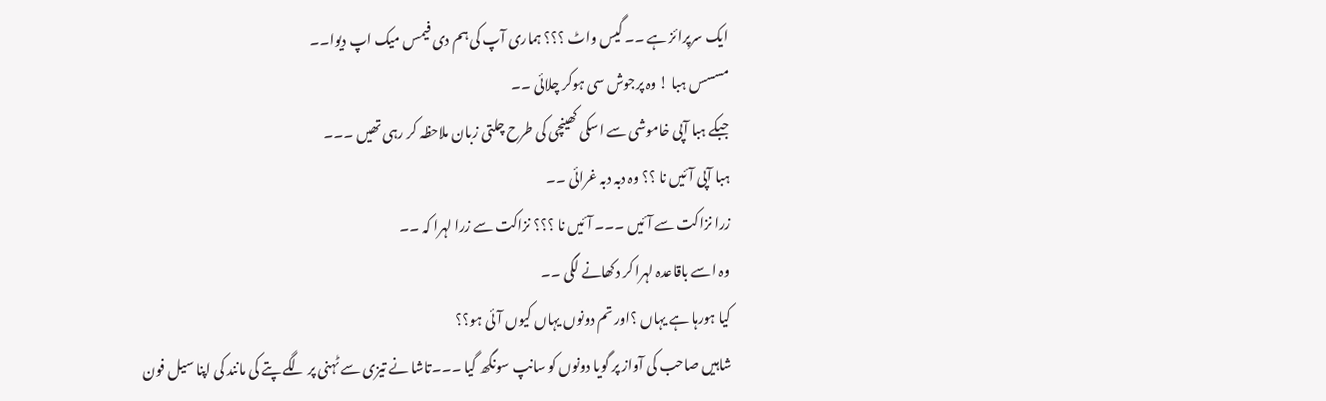ایک سرپرائز ہے ۔۔ گیس واٹ ؟؟؟ ہماری آپ کی ہم دی فیمس میک اپ دیوا۔۔
مسسس ہبا ! وہ پرجوش سی ہوکر چلائی ۔۔
جبکے ہبا آپی خاموشی سے اسکی کھینچی کی طرح چلتی زبان ملاحظہ کر رہی تھیں ۔۔۔
ہبا آپی آئیں نا ؟؟ وہ دبہ دبہ غرائی ۔۔
زرا نزاکت سے آئیں ۔۔۔ آئیں نا ؟؟؟ نزاکت سے زرا لہرا کہ ۔۔
وہ اسے باقاعدہ لہرا کر دکھانے لگی ۔۔
کیا ہورہا ہے یہاں ؟اور تم دونوں یہاں کیوں آئی ہو؟؟
شاہیں صاحب کی آواز پر گویا دونوں کو سانپ سونگھ گیا ۔۔۔تاشا نے تیزی سے ٹہنی پر لگے پتے کی مانند کی اپنا سیل فون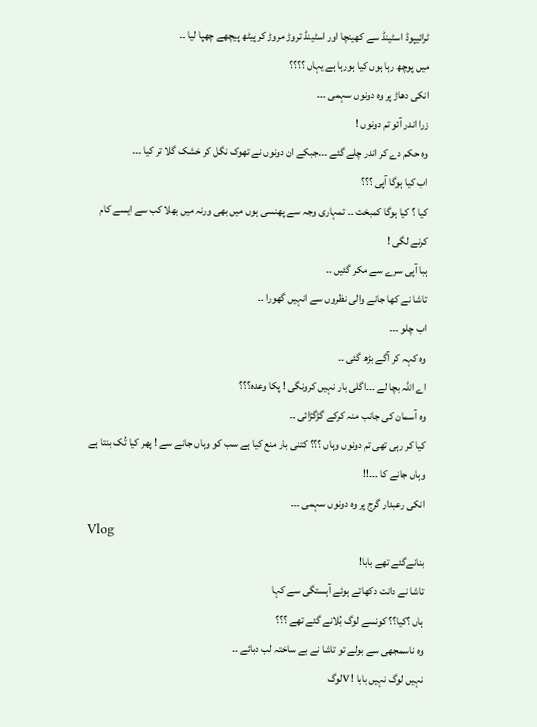ٹرائیپوڈ اسٹینڈ سے کھینچا اور اسٹینڈ تروڑ مروڑ کر پیٹھ پیچھے چھپا لیا ۔۔
میں پوچھ رہا ہوں کیا ہورہا ہے یہاں ؟؟؟؟
انکی دھاڑ پر وہ دونوں سہمی ۔۔۔
زرا اندر آئو تم دونوں !
وہ حکم دے کر اندر چلے گئے ۔۔۔جبکے ان دونوں نے تھوک نگل کر خشک گلا تر کیا ۔۔۔
اب کیا ہوگا آپی ؟؟؟
کیا ؟ کیا ہوگا کمبخت ۔۔ تمہاری وجہ سے پھنسی ہوں میں بھی ورنہ میں بھلا کب سے ایسے کام کرنے لگی !
ہبا آپی سرے سے مکر گئیں ۔۔
تاشا نے کھا جانے والی نظروں سے انہیں گھورا ۔۔
اب چلو ۔۔۔
وہ کہہ کر آگے بڑھ گئی ۔۔
اے اللہ بچا لے ۔۔۔اگلی بار نہیں کرونگی ! پکا وعدہ؟؟؟
وہ آسمان کی جانب منہ کرکے گڑگڑائی ۔۔
کیا کر رہی تھی تم دونوں وہاں ؟؟؟ کتنی بار منع کیا ہے سب کو وہاں جانے سے ! پھر کیا تُک بنتا ہے وہاں جانے کا ۔۔۔!!
انکی رعبدار گرج پر وہ دونوں سہمی ۔۔۔
Vlog
بنانےگئے تھے بابا!
تاشا نے دانت دکھاتے ہوئے آہستگی سے کہا
ہاں ؟کیا؟؟ کونسے لوگ بُلانے گئے تھے ؟؟؟
وہ ناسمجھی سے بولے تو تاشا نے بے ساختہ لب دبائے ۔۔
نہیں لوگ نہیں بابا ! Vلوگ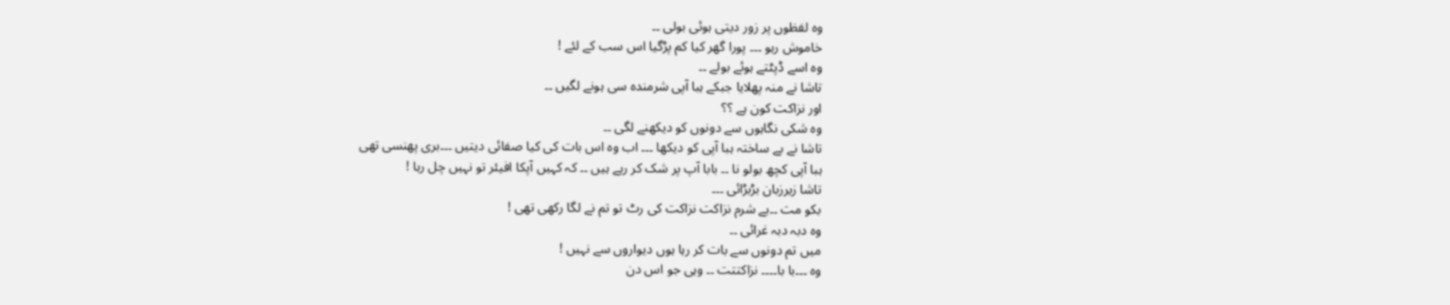وہ لفظوں پر زور دیتی ہوئی بولی ۔۔
خاموش رہو ۔۔۔ پورا گھر کیا کم پڑگیا اس سب کے لئے !
وہ اسے ڈپٹتے ہوئے بولے ۔۔
تاشا نے منہ پھلایا جبکے ہبا آپی شرمندہ سی ہونے لگیں ۔۔
اور نزاکت کون ہے ؟؟
وہ شکی نگاہوں سے دونوں کو دیکھنے لگی ۔۔
تاشا نے بے ساختہ ہبا آپی کو دیکھا ۔۔۔ اب وہ اس بات کی کیا صفائی دیتیں ۔۔۔بری پھنسی تھی
ہبا آپی کچھ بولو نا ۔۔ بابا آپ پر شک کر رہے ہیں ۔۔ کہ کہیں آپکا افیئر تو نہیں چل رہا !
تاشا زیرزبان بڑبڑائی ۔۔۔
بکو مت ۔۔بے شرم نزاکت نزاکت کی رٹ تو تم نے لگا رکھی تھی !
وہ دبہ دبہ غرائی ۔۔
میں تم دونوں سے بات کر رہا ہوں دیواروں سے نہیں !
وہ ۔۔۔با با۔۔۔۔ نزاکتتت ۔۔ وہی جو اس دن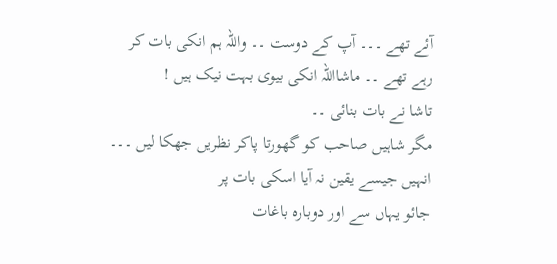آئے تھے ۔۔۔ آپ کے دوست ۔۔ واللہ ہم انکی بات کر رہے تھے ۔۔ ماشااللہ انکی بیوی بہت نیک ہیں !
تاشا نے بات بنائی ۔۔
مگر شاہیں صاحب کو گھورتا پاکر نظریں جھکا لیں ۔۔۔ انہیں جیسے یقین نہ آیا اسکی بات پر
جائو یہاں سے اور دوبارہ باغات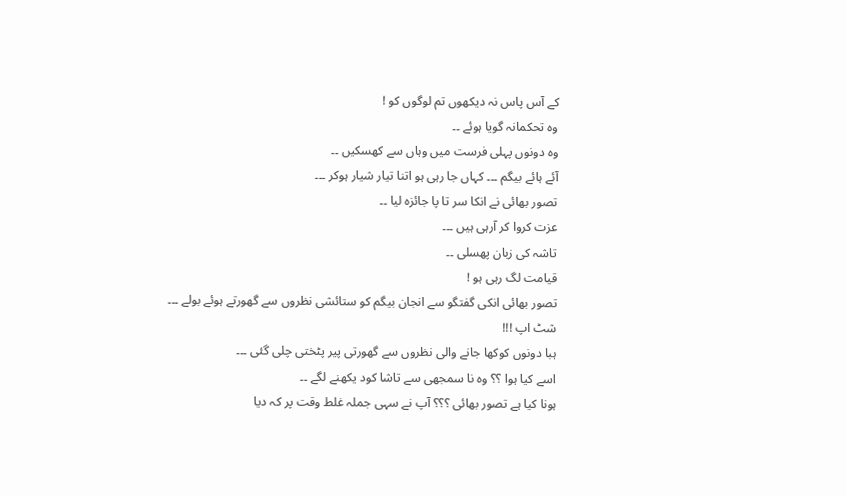کے آس پاس نہ دیکھوں تم لوگوں کو !
وہ تحکمانہ گویا ہوئے ۔۔
وہ دونوں پہلی فرست میں وہاں سے کھسکیں ۔۔
آئے ہائے بیگم ۔۔۔ کہاں جا رہی ہو اتنا تیار شیار ہوکر ۔۔۔
تصور بھائی نے انکا سر تا پا جائزہ لیا ۔۔
عزت کروا کر آرہی ہیں ۔۔۔
تاشہ کی زبان پھسلی ۔۔
قیامت لگ رہی ہو !
تصور بھائی انکی گفتگو سے انجان بیگم کو ستائشی نظروں سے گھورتے ہوئے بولے ۔۔۔
شٹ اپ !!!
ہبا دونوں کوکھا جانے والی نظروں سے گھورتی پیر پٹختی چلی گئی ۔۔۔
اسے کیا ہوا ؟؟ وہ نا سمجھی سے تاشا کود یکھنے لگے ۔۔
ہونا کیا ہے تصور بھائی ؟؟؟ آپ نے سہی جملہ غلط وقت پر کہ دیا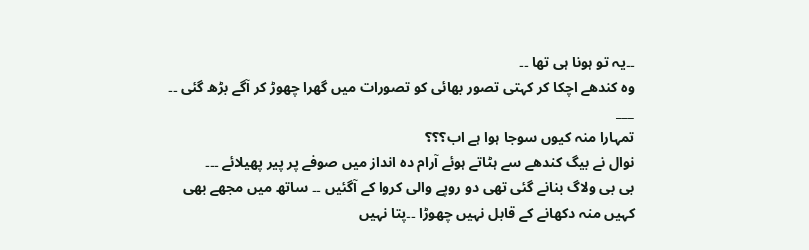۔۔یہ تو ہونا ہی تھا ۔۔
وہ کندھے اچکا کر کہتی تصور بھائی کو تصورات میں گھرا چھوڑ کر آگے بڑھ گئی ۔۔
___
تمہارا منہ کیوں سوجا ہوا ہے اب؟؟؟
نوال نے بیگ کندھے سے ہٹاتے ہوئے آرام دہ انداز میں صوفے پر پیر پھیلائے ۔۔۔
بی بی ولاگ بنانے گئی تھی دو روپے والی کروا کے آگئیں ۔۔ ساتھ میں مجھے بھی کہیں منہ دکھانے کے قابل نہیں چھوڑا ۔۔پتا نہیں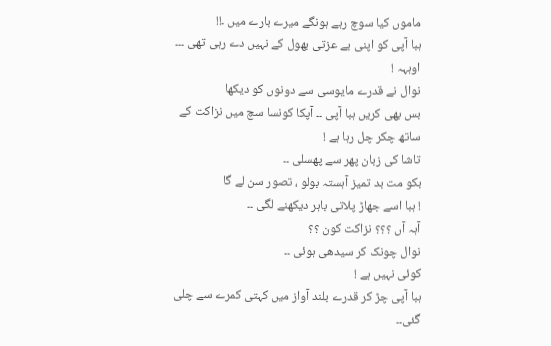ماموں کیا سوچ رہے ہونگے میرے بارے میں ۔!!
ہبا آپی کو اپنی بے عزتی بھول کے نہیں دے رہی تھی ۔۔۔
اوہہہ !
نوال نے قدرے مایوسی سے دونوں کو دیکھا
بس بھی کریں ہبا آپی ۔۔ آپکا کونسا سچ میں نزاکت کے ساتھ چکر چل رہا ہے !
تاشا کی زبان پھر سے پھسلی ۔۔
بکو مت بد تمیز آہستہ بولو ، تصور سن لے گا
! ہبا اسے جھاڑ پلاتی باہر دیکھنے لگی ۔۔
آہہ آں ؟؟؟ نزاکت کون ؟؟
نوال چونک کر سیدھی ہوئی ۔۔
کوئی نہیں ہے !
ہبا آپی چڑ کر قدرے بلند آواز میں کہتی کمرے سے چلی گئی۔۔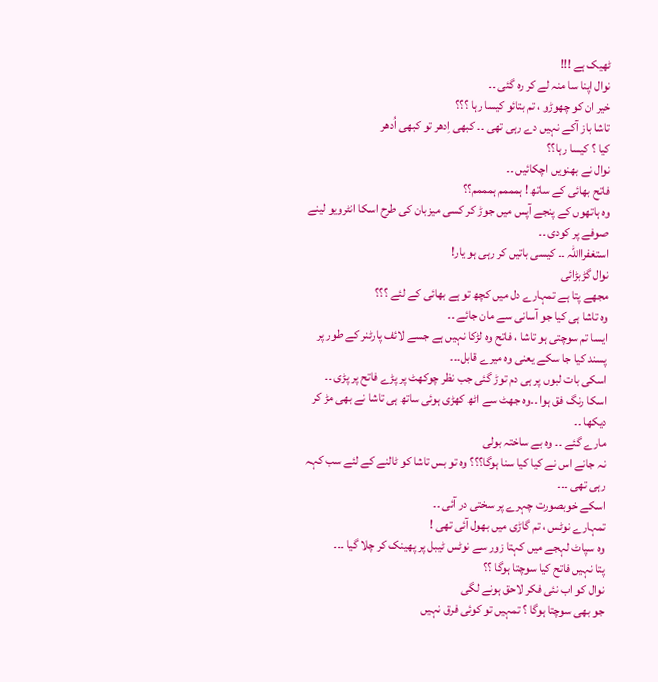ٹھیک ہے !!!
نوال اپنا سا منہ لے کر رہ گئی ۔۔
خیر ان کو چھوڑو ، تم بتائو کیسا رہا ؟؟؟
تاشا باز آکے نہیں دے رہی تھی ۔۔ کبھی اِدھر تو کبھی اُدھر
کیا ؟ کیسا رہا؟؟
نوال نے بھنویں اچکائیں ۔۔
فاتح بھائی کے ساتھ ! ہمممم ہمممم؟؟
وہ ہاتھوں کے پنجے آپس میں جوڑ کر کسی میزبان کی طرح اسکا انٹرویو لینے صوفے پر کودی ۔۔
استغفرااللہ ۔۔ کیسی باتیں کر رہی ہو یار!
نوال گڑبڑائی
مجھے پتا ہے تمہارے دل میں کچھ تو ہے بھائی کے لئے ؟؟؟
وہ تاشا ہی کیا جو آسانی سے مان جائے ۔۔
ایسا تم سوچتی ہو تاشا ، فاتح وہ لڑکا نہیں ہے جسے لائف پارٹنر کے طور پر پسند کیا جا سکے یعنی وہ میرے قابل۔۔۔
اسکی بات لبوں پر ہی دم توڑ گئی جب نظر چوکھٹ پر پڑے فاتح پر پڑی ۔۔
اسکا رنگ فق ہوا ۔۔وہ جھٹ سے اٹھ کھڑی ہوئی ساتھ ہی تاشا نے بھی مڑ کر دیکھا ۔۔
مارے گئے ۔۔ وہ بے ساختہ بولی
نہ جانے اس نے کیا کیا سنا ہوگا؟؟؟ وہ تو بس تاشا کو ٹالنے کے لئے سب کہہ رہی تھی ۔۔۔
اسکے خوبصورت چہرے پر سختی در آئی ۔۔
تمہارے نوٹس ، تم گاڑی میں بھول آئی تھی !
وہ سپاٹ لہجے میں کہتا زور سے نوٹس ٹیبل پر پھینک کر چلا گیا ۔۔۔
پتا نہیں فاتح کیا سوچتا ہوگا ؟؟
نوال کو اب نئی فکر لاحق ہونے لگی
جو بھی سوچتا ہوگا ؟ تمہیں تو کوئی فرق نہیں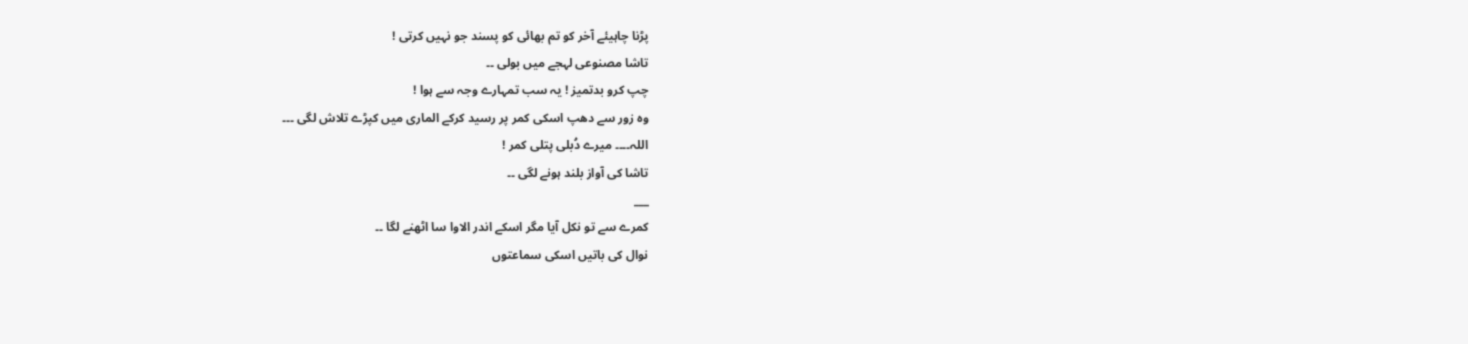پڑنا چاہیئے آخر کو تم بھائی کو پسند جو نہیں کرتی !
تاشا مصنوعی لہجے میں بولی ۔۔
چپ کرو بدتمیز ! یہ سب تمہارے وجہ سے ہوا !
وہ زور سے دھپ اسکی کمر پر رسید کرکے الماری میں کپڑے تلاش لگی ۔۔۔
اللہ۔۔۔۔ میرے دُبلی پتلی کمر !
تاشا کی آواز بلند ہونے لگی ۔۔
___
کمرے سے تو نکل آیا مگر اسکے اندر الاوا سا اٹھنے لگا ۔۔
نوال کی باتیں اسکی سماعتوں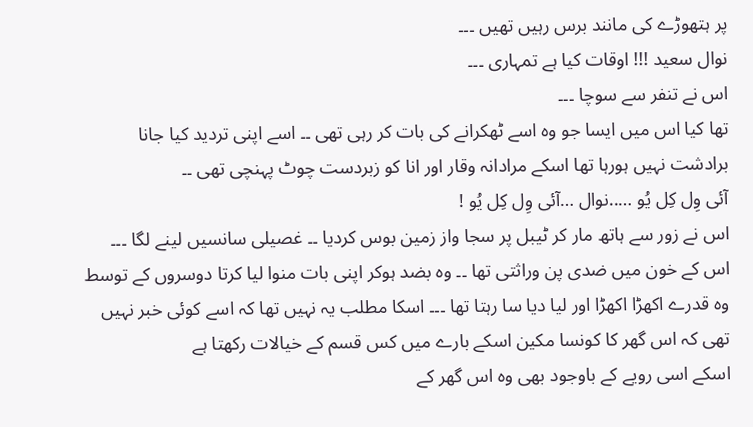پر ہتھوڑے کی مانند برس رہیں تھیں ۔۔۔
نوال سعید !!! اوقات کیا ہے تمہاری ۔۔۔
اس نے تنفر سے سوچا ۔۔۔
تھا کیا اس میں ایسا جو وہ اسے ٹھکرانے کی بات کر رہی تھی ۔۔ اسے اپنی تردید کیا جانا برادشت نہیں ہورہا تھا اسکے مرادانہ وقار اور انا کو زبردست چوٹ پہنچی تھی ۔۔
آئی وِل کِل یُو …..نوال …آئی وِل کِل یُو !
اس نے زور سے ہاتھ مار کر ٹیبل پر سجا واز زمین بوس کردیا ۔۔ غصیلی سانسیں لینے لگا ۔۔۔
اس کے خون میں ضدی پن وراثتی تھا ۔۔ وہ بضد ہوکر اپنی بات منوا لیا کرتا دوسروں کے توسط وہ قدرے اکھڑا اکھڑا اور لیا دیا سا رہتا تھا ۔۔۔ اسکا مطلب یہ نہیں تھا کہ اسے کوئی خبر نہیں تھی کہ اس گھر کا کونسا مکین اسکے بارے میں کس قسم کے خیالات رکھتا ہے
اسکے اسی رویے کے باوجود بھی وہ اس گھر کے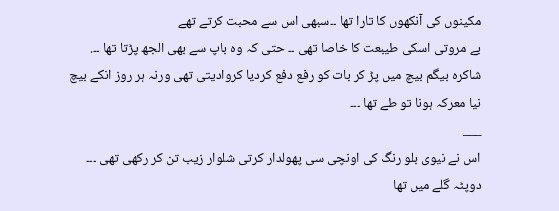مکینوں کی آنکھوں کا تارا تھا ۔۔سبھی اس سے محبت کرتے تھے
بے مروتی اسکی طیبعت کا خاصا تھی ۔۔ حتی کہ وہ باپ سے بھی الجھ پڑتا تھا ۔۔. شاکرہ بیگم بیچ میں پڑ کر بات کو رفع دفع کردیا کروادیتی تھی ورنہ ہر روز انکے بیچ نیا معرکہ ہونا تو طے تھا ۔۔۔
___
اس نے نیوی بلو رنگ کی اونچی سی پھولدار کرتی شلوار زیب تن کر رکھی تھی ۔۔۔ دوپٹہ گلے میں تھا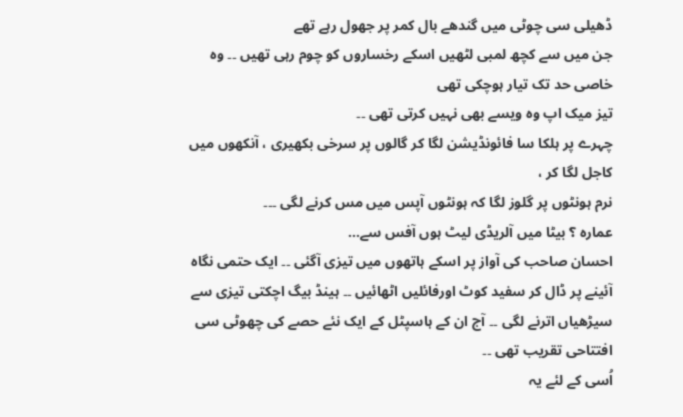ڈھیلی سی چوٹی میں گندھے بال کمر پر جھول رہے تھے
جن میں سے کچھ لمبی لٹھیں اسکے رخساروں کو چوم رہی تھیں ۔۔ وہ خاصی حد تک تیار ہوچکی تھی
تیز میک اپ وہ ویسے بھی نہیں کرتی تھی ۔۔
چہرے پر ہلکا سا فائونڈیشن لگا کر گالوں پر سرخی بکھیری ، آنکھوں میں کاجل لگا کر ،
نرم ہونٹوں پر گلوز لگا کہ ہونٹوں آپس میں مس کرنے لگی ۔۔۔
عمارہ ؟ بیٹا میں آلریڈی لیٹ ہوں آفس سے…
احسان صاحب کی آواز پر اسکے ہاتھوں میں تیزی آگئی ۔۔ ایک حتمی نگاہ آئینے پر ڈال کر سفید کوٹ اورفائلیں اٹھائیں ۔۔ ہینڈ بیگ اچکتی تیزی سے سیڑھیاں اترنے لگی ۔۔ آج ان کے ہاسپٹل کے ایک نئے حصے کی چھوٹی سی افتتاحی تقریب تھی ۔۔
اُسی کے لئے یہ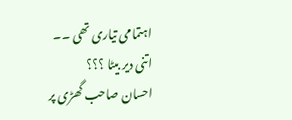اہتمامی تیاری تھی ۔۔
اتنی دیر بیٹا ؟؟؟
احسان صاحب گھڑی پر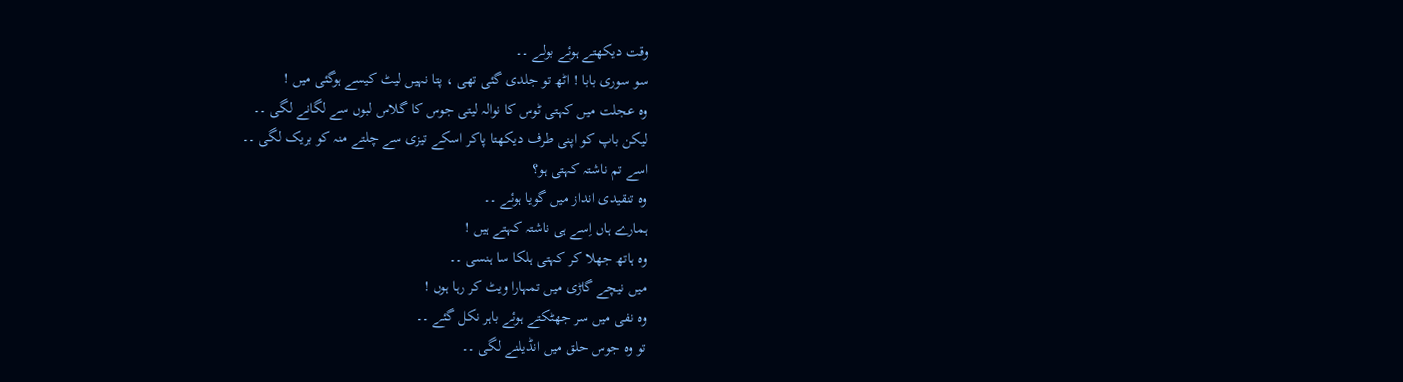وقت دیکھتے ہوئے بولے ۔۔
سو سوری بابا ! اٹھ تو جلدی گئی تھی ، پتا نہیں لیٹ کیسے ہوگئی میں !
وہ عجلت میں کہتی ٹوس کا نوالہ لیتی جوس کا گلاس لبوں سے لگانے لگی ۔۔
لیکن باپ کو اپنی طرف دیکھتا پاکر اسکے تیزی سے چلتے منہ کو بریک لگی ۔۔
اسے تم ناشتہ کہتی ہو؟
وہ تنقیدی انداز میں گویا ہوئے ۔۔
ہمارے ہاں اِسے ہی ناشتہ کہتے ہیں !
وہ ہاتھ جھلا کر کہتی ہلکا سا ہنسی ۔۔
میں نیچے گاڑی میں تمہارا ویٹ کر رہا ہوں !
وہ نفی میں سر جھٹکتے ہوئے باہر نکل گئے ۔۔
تو وہ جوس حلق میں انڈیلنے لگی ۔۔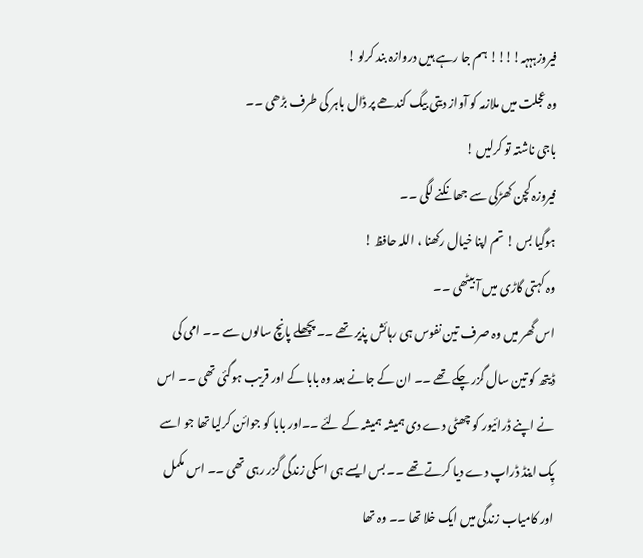فیروزہہہہ!!!! ہم جا رہے ہیں دروازہ بند کرلو !
وہ عجلت میں ملازمہ کو آواز دیتی بیگ کندھے پر ڈال باہر کی طرف بڑھی ۔۔
باجی ناشتہ تو کرلیں !
فیروزہ کچن کھڑکی سے جھانکنے لگی ۔۔
ہوگیا بس ! تم اپنا خیال رکھنا ، اللہ حافظ !
وہ کہتی گاڑی میں آ بیٹھی ۔۔
اس گھر میں وہ صرف تین نفوس ہی رہائش پذیر تھے ۔۔ پچھلے پانچ سالوں سے ۔۔ امی کی ڈیتھ کو تین سال گزر چکے تھے ۔۔ ان کے جانے بعد وہ بابا کے اور قریب ہوگئی تھی ۔۔ اس نے اپنے ڈرائیور کو چھٹی دے دی ہمیشہ ہمیشہ کے لئے ۔۔اور بابا کو جوائن کرلیا تھا جو اسے پِک اینڈ ڈراپ دے دیا کرتے تھے ۔۔ بس ایسے ہی اسکی زندگی گزر رہی تھی ۔۔ اس مکمل اور کامیاب زندگی میں ایک خلا تھا ۔۔ وہ تھا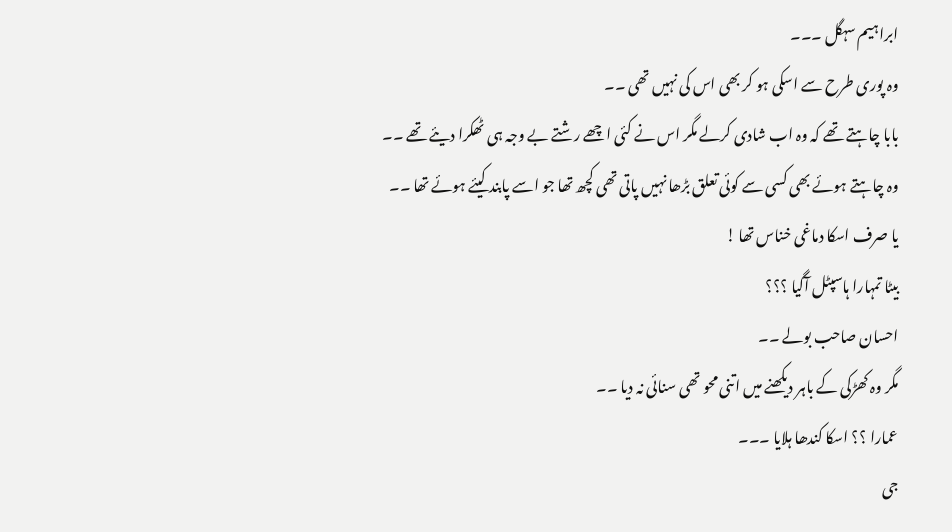ابراہیم سہگل ۔۔۔
وہ پوری طرح سے اسکی ہو کر بھی اس کی نہیں تھی ۔۔
بابا چاہتے تھے کہ وہ اب شادی کرلے مگر اس نے کئی اچھے رشتے بے وجہ ہی ٹھکرا دیئے تھے ۔۔
وہ چاہتے ہوئے بھی کسی سے کوئی تعلق بڑھا نہیں پاتی تھی کچھ تھا جو اسے پابند کیئے ہوئے تھا ۔۔
یا صرف اسکا دماغی خناس تھا !
بیٹا تمہارا ہاسپٹل آگیا ؟؟؟
احسان صاحب بولے ۔۔
مگر وہ کھڑکی کے باہر دیکھنے میں اتنی محو تھی سنائی نہ دیا ۔۔
عمارا ؟؟ اسکا کندھا ہلایا ۔۔۔
جی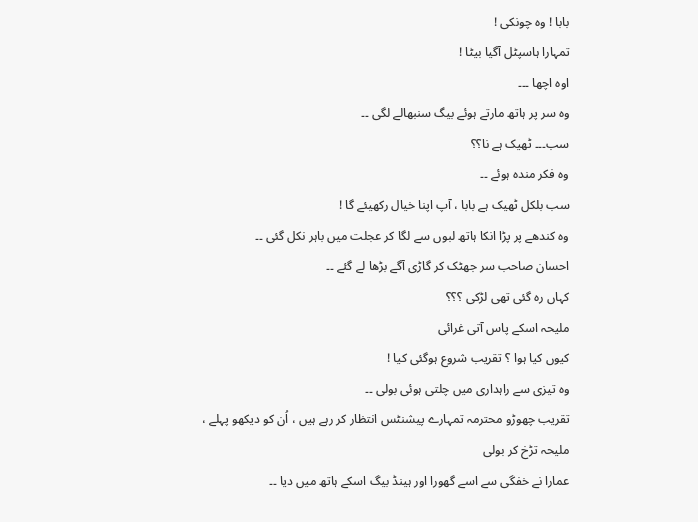بابا ! وہ چونکی !
تمہارا ہاسپٹل آگیا بیٹا !
اوہ اچھا ۔۔۔
وہ سر پر ہاتھ مارتے ہوئے بیگ سنبھالے لگی ۔۔
سب۔۔۔ ٹھیک ہے نا؟؟
وہ فکر مندہ ہوئے ۔۔
سب بلکل ٹھیک ہے بابا ، آپ اپنا خیال رکھیئے گا !
وہ کندھے پر پڑا انکا ہاتھ لبوں سے لگا کر عجلت میں باہر نکل گئی ۔۔
احسان صاحب سر جھٹک کر گاڑی آگے بڑھا لے گئے ۔۔
کہاں رہ گئی تھی لڑکی ؟؟؟
ملیحہ اسکے پاس آتی غرائی
کیوں کیا ہوا ؟ تقریب شروع ہوگئی کیا !
وہ تیزی سے راہداری میں چلتی ہوئی بولی ۔۔
تقریب چھوڑو محترمہ تمہارے پیشنٹس انتظار کر رہے ہیں ، اُن کو دیکھو پہلے ،
ملیحہ تڑخ کر بولی
عمارا نے خفگی سے اسے گھورا اور ہینڈ بیگ اسکے ہاتھ میں دیا ۔۔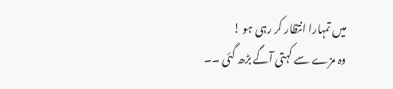میں تمہارا انتظار کر رہی ہو !
وہ مزے سے کہتی آگے بڑھ گئی ۔۔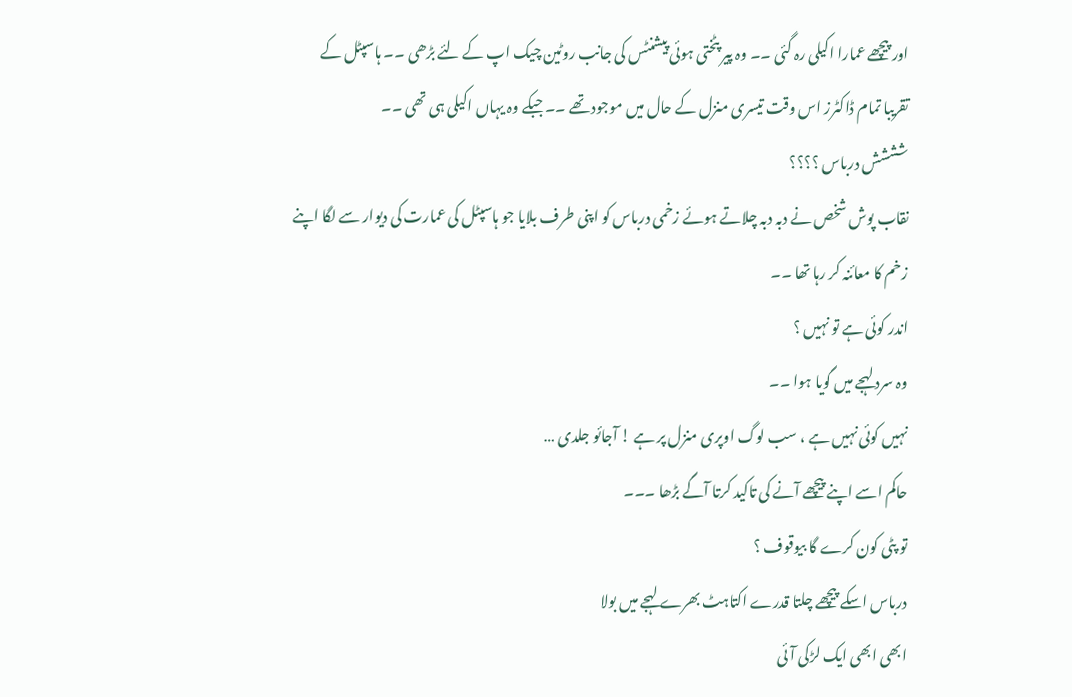اور پیچھے عمارا اکیلی رہ گئی ۔۔ وہ پیر پٹختی ہوئی پیشنٹس کی جانب روٹین چیک اپ کے لئے بڑھی ۔۔ ہاسپٹل کے تقریبا تمام ڈاکٹرز اس وقت تیسری منزل کے حال میں موجود تھے ۔۔ جبکے وہ یہاں اکیلی ہی تھی ۔۔
شششش درباس ؟؟؟؟
نقاب پوش شخص نے دبہ دبہ چلاتے ہوئے زخمی درباس کو اپنی طرف بلایا جو ہاسپٹل کی عمارت کی دیوار سے لگا اپنے زخم کا معائنہ کر رہا تھا ۔۔
اندر کوئی ہے تو نہیں ؟
وہ سرد لہجے میں گویا ہوا ۔۔
نہیں کوئی نہیں ہے ، سب لوگ اوپری منزل پر ہے ! آجائو جلدی …
حاکم اسے اپنے پیچھے آنے کی تاکید کرتا آگے بڑھا ۔۔۔
تو پٹی کون کرے گا بیوقوف ؟
درباس اسکے پیچھے چلتا قدرے اکتاہٹ بھرے لہجے میں بولا
ابھی ابھی ایک لڑکی آئی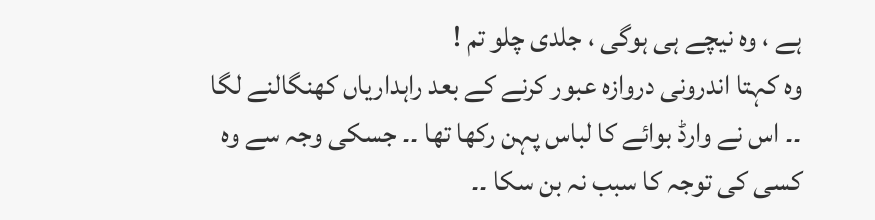ہے ، وہ نیچے ہی ہوگی ، جلدی چلو تم !
وہ کہتا اندرونی دروازہ عبور کرنے کے بعد راہداریاں کھنگالنے لگا ۔۔ اس نے وارڈ بوائے کا لباس پہن رکھا تھا ۔۔ جسکی وجہ سے وہ کسی کی توجہ کا سبب نہ بن سکا ۔۔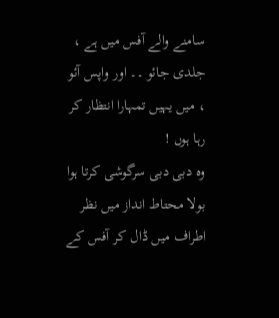سامنے والے آفس میں ہے ، جلدی جائو ۔۔ اور واپس آئو ، میں یہیں تمہارا انتظار کر رہا ہوں !
وہ دبی دبی سرگوشی کرتا ہوا بولا محتاط انداز میں نظر اطراف میں ڈال کر آفس کے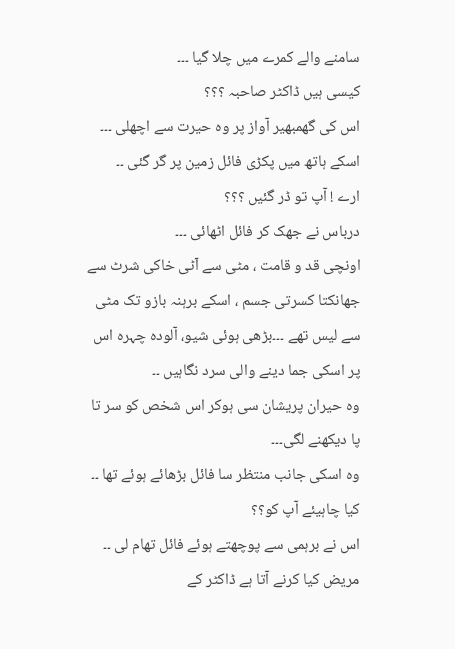سامنے والے کمرے میں چلا گیا ۔۔۔
کیسی ہیں ڈاکٹر صاحبہ ؟؟؟
اس کی گھمبھیر آواز پر وہ حیرت سے اچھلی ۔۔۔
اسکے ہاتھ میں پکڑی فائل زمین پر گر گئی ۔۔
ارے ! آپ تو ڈر گئیں ؟؟؟
درباس نے جھک کر فائل اٹھائی ۔۔۔
اونچی قد و قامت ، مٹی سے اٙٹی خاکی شرٹ سے جھانکتا کسرتی جسم ، اسکے برہنہ بازو تک مٹی سے لیس تھے ۔۔۔بڑھی ہوئی شیو، آلودہ چہرہ اس پر اسکی جما دینے والی سرد نگاہیں ۔۔
وہ حیران پریشان سی ہوکر اس شخص کو سر تا پا دیکھنے لگی۔۔۔
وہ اسکی جانب منتظر سا فائل بڑھائے ہوئے تھا ۔۔
کیا چاہیئے آپ کو؟؟
اس نے برہمی سے پوچھتے ہوئے فائل تھام لی ۔۔
مریض کیا کرنے آتا ہے ڈاکٹر کے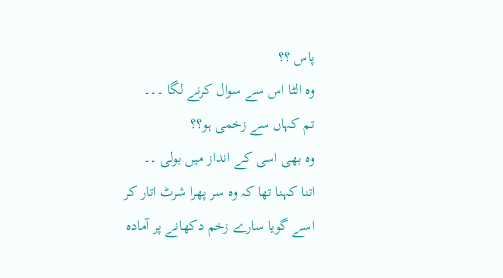پاس ؟؟
وہ الٹا اس سے سوال کرنے لگا ۔۔۔
تم کہاں سے زخمی ہو؟؟
وہ بھی اسی کے انداز میں بولی ۔۔
اتنا کہنا تھا کہ وہ سر پھرا شرٹ اتار کر اسے گویا سارے زخم دکھانے پر آمادہ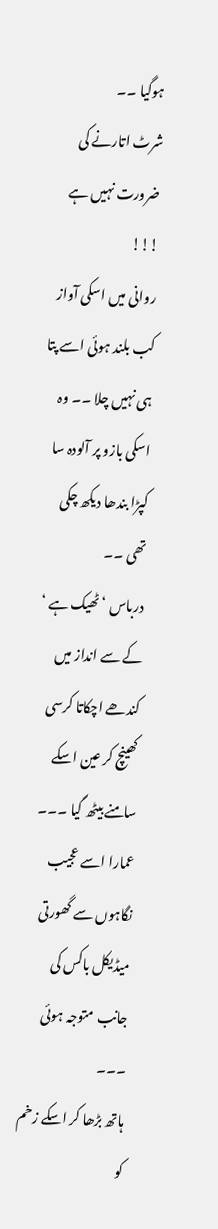ہوگیا ۔۔
شرٹ اتارنے کی ضرورت نہیں ہے !!!
روانی میں اسکی آواز کب بلند ہوئی اسے پتا ہی نہیں چلا ۔۔ وہ اسکی بازو پر آلودہ سا کپڑا بندھا دیکھ چکی تھی ۔۔
درباس ‘ٹھیک ہے ‘ کے سے انداز میں کندھے اچکاتا کرسی کھینچ کر عین اسکے سامنے بیٹھ گیا ۔۔۔
عمارا اسے عجیب نگاہوں سے گھورتی میڈیکل باکس کی جانب متوجہ ہوئی ۔۔۔
ہاتھ بڑھا کر اسکے زخم کو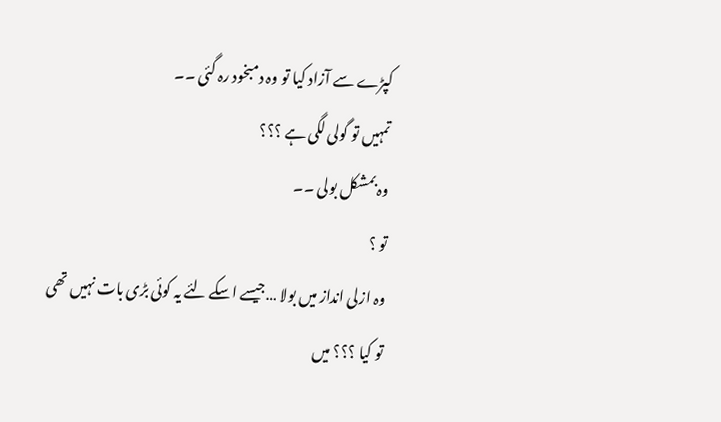کپڑے سے آزاد کیا تو وہ دمبخود رہ گئی ۔۔
تمہیں تو گولی لگی ہے ؟؟؟
وہ بمشکل بولی ۔۔
تو ؟
وہ ازلی انداز میں بولا …جیسے اسکے لئے یہ کوئی بڑی بات نہیں تھی
تو کیا ؟؟؟ میں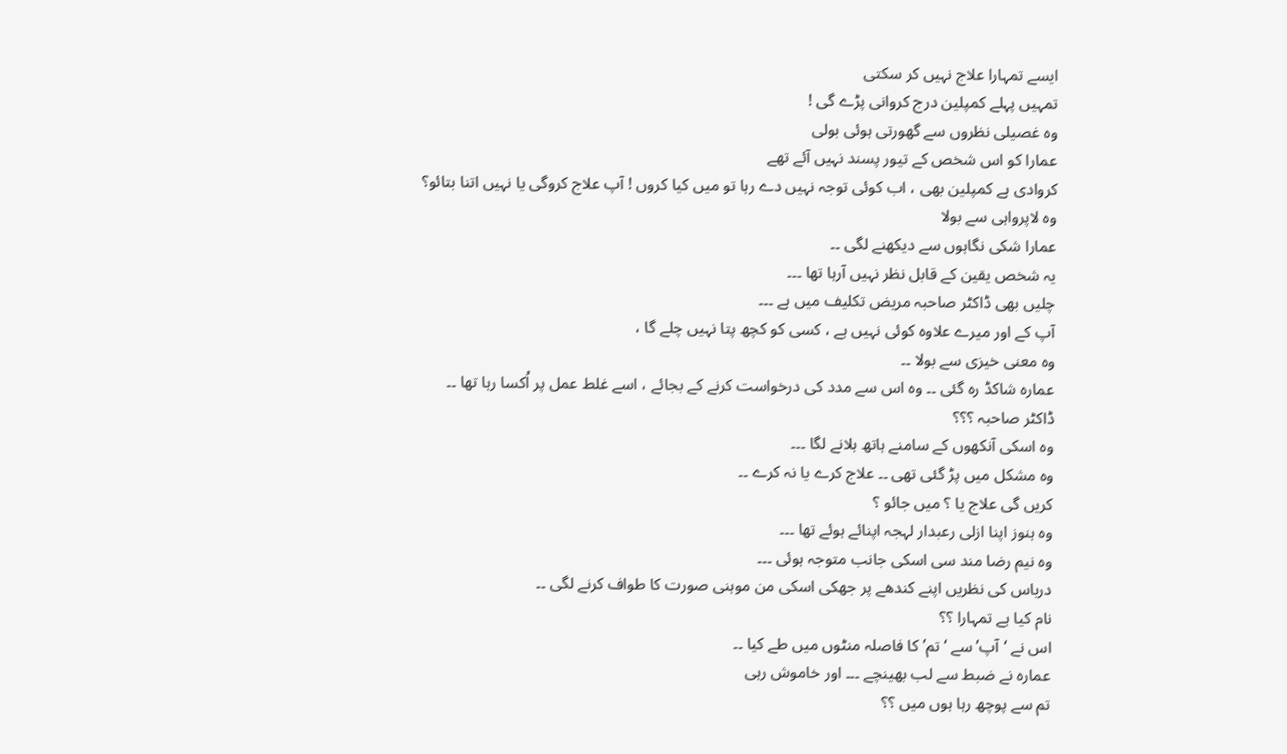ایسے تمہارا علاج نہیں کر سکتی
تمہیں پہلے کمپلین درج کروانی پڑے گی !
وہ غصیلی نظروں سے گھورتی ہوئی بولی
عمارا کو اس شخص کے تیور پسند نہیں آئے تھے
کروادی ہے کمپلین بھی ، اب کوئی توجہ نہیں دے رہا تو میں کیا کروں ! آپ علاج کروگی یا نہیں اتنا بتائو؟
وہ لاپرواہی سے بولا
عمارا شکی نگاہوں سے دیکھنے لگی ۔۔
یہ شخص یقین کے قابل نظر نہیں آرہا تھا ۔۔۔
چلیں بھی ڈاکٹر صاحبہ مریض تکلیف میں ہے ۔۔۔
آپ کے اور میرے علاوہ کوئی نہیں ہے ، کسی کو کچھ پتا نہیں چلے گا ،
وہ معنی خیزی سے بولا ۔۔
عمارہ شاکڈ رہ گئی ۔۔ وہ اس سے مدد کی درخواست کرنے کے بجائے ، اسے غلط عمل پر اُکسا رہا تھا ۔۔
ڈاکٹر صاحبہ ؟؟؟
وہ اسکی آنکھوں کے سامنے ہاتھ ہلانے لگا ۔۔۔
وہ مشکل میں پڑ گئی تھی ۔۔ علاج کرے یا نہ کرے ۔۔
کریں گی علاج یا ؟ میں جائو ؟
وہ ہنوز اپنا ازلی رعبدار لہجہ اپنائے ہوئے تھا ۔۔۔
وہ نیم رضا مند سی اسکی جانب متوجہ ہوئی ۔۔۔
درباس کی نظریں اپنے کندھے پر جھکی اسکی من موہنی صورت کا طواف کرنے لگی ۔۔
نام کیا ہے تمہارا ؟؟
اس نے ‘آپ’ سے ‘تم’ کا فاصلہ منٹوں میں طے کیا ۔۔
عمارہ نے ضبط سے لب بھینچے ۔۔۔ اور خاموش رہی
تم سے پوچھ رہا ہوں میں ؟؟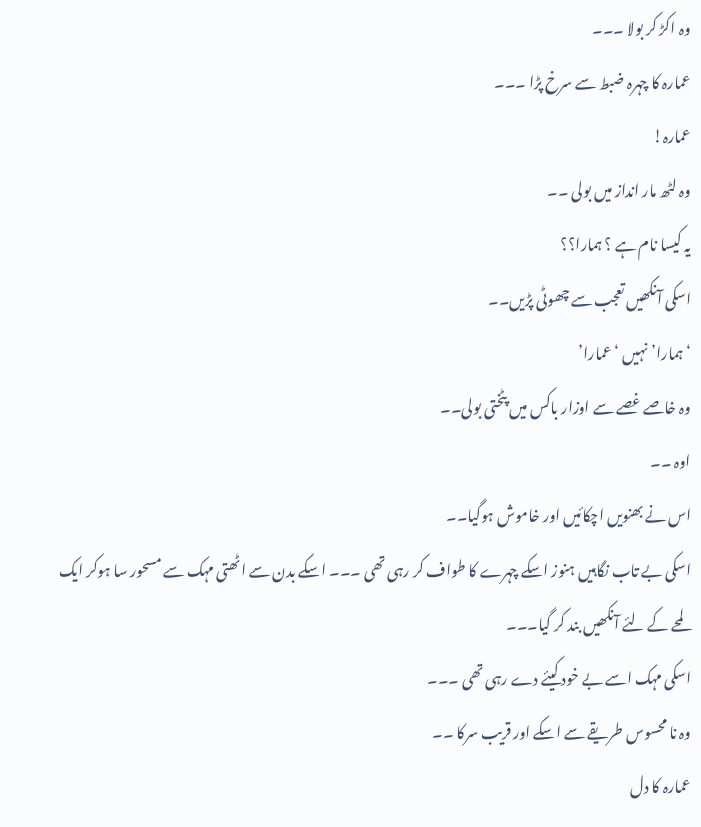وہ اکڑ کر بولا ۔۔۔
عمارہ کا چہرہ ضبط سے سرخ پڑا ۔۔۔
عمارہ!
وہ لٹھ مار انداز میں بولی ۔۔
یہ کیسا نام ہے ؟ ہمارا؟؟
اسکی آنکھیں تعجب سے چھوٹی پڑیں۔۔
‘ہمارا’ نہیں ‘عمارا’
وہ خاصے غصے سے اوزار باکس میں پٹختی بولی۔۔
اوہ ۔۔
اس نے بھنویں اچکائیں اور خاموش ہوگیا۔۔
اسکی بے تاب نگاہیں ہنوز اسکے چہرے کا طواف کر رہی تھی ۔۔۔ اسکے بدن سے اٹھتی مہک سے مسحور سا ہوکر ایک لمحے کے لئے آنکھیں بند کر گیا۔۔۔
اسکی مہک اسے بے خود کیئے دے رہی تھی ۔۔۔
وہ نا محسوس طریقے سے اسکے اور قریب سرکا ۔۔
عمارہ کا دل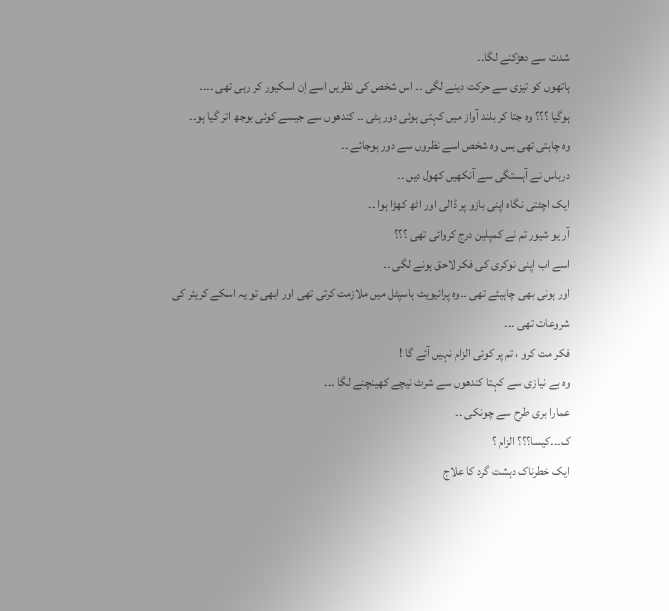شدت سے دھڑکنے لگا۔۔
ہاتھوں کو تیزی سے حرکت دینے لگی ۔۔ اس شخص کی نظریں اسے اِن اسکیور کر رہی تھی ۔۔۔۔
ہوگیا ؟؟؟ وہ جتا کر بلند آواز میں کہتی ہوئی دور ہٹی ۔۔ کندھوں سے جیسے کوئی بوجھ اتر گیا ہو۔۔
وہ چاہتی تھی بس وہ شخص اسے نظروں سے دور ہوجائے ۔۔
درباس نے آہستگی سے آنکھیں کھول دیں ۔۔
ایک اچٹتی نگاہ اپنی بازو پر ڈالی اور اٹھ کھڑا ہوا ۔۔
آر یو شیور تم نے کمپلین درج کروائی تھی ؟؟؟
اسے اب اپنی نوکری کی فکر لاحق ہونے لگی ۔۔
اور ہونی بھی چاہیئے تھی ۔۔وہ پرائیویٹ ہاسپٹل میں ملازمت کرتی تھی اور ابھی تو یہ اسکے کریئر کی شروعات تھی ۔۔۔
فکر مت کرو ، تم پر کوئی الزام نہیں آئے گا !
وہ بے نیازی سے کہتا کندھوں سے شرٹ نیچے کھینچنے لگا ۔۔۔
عمارا بری طرح سے چونکی ۔۔
ک۔۔۔کیسا؟؟؟ الزام ؟
ایک خطرناک دہشت گرد کا علاج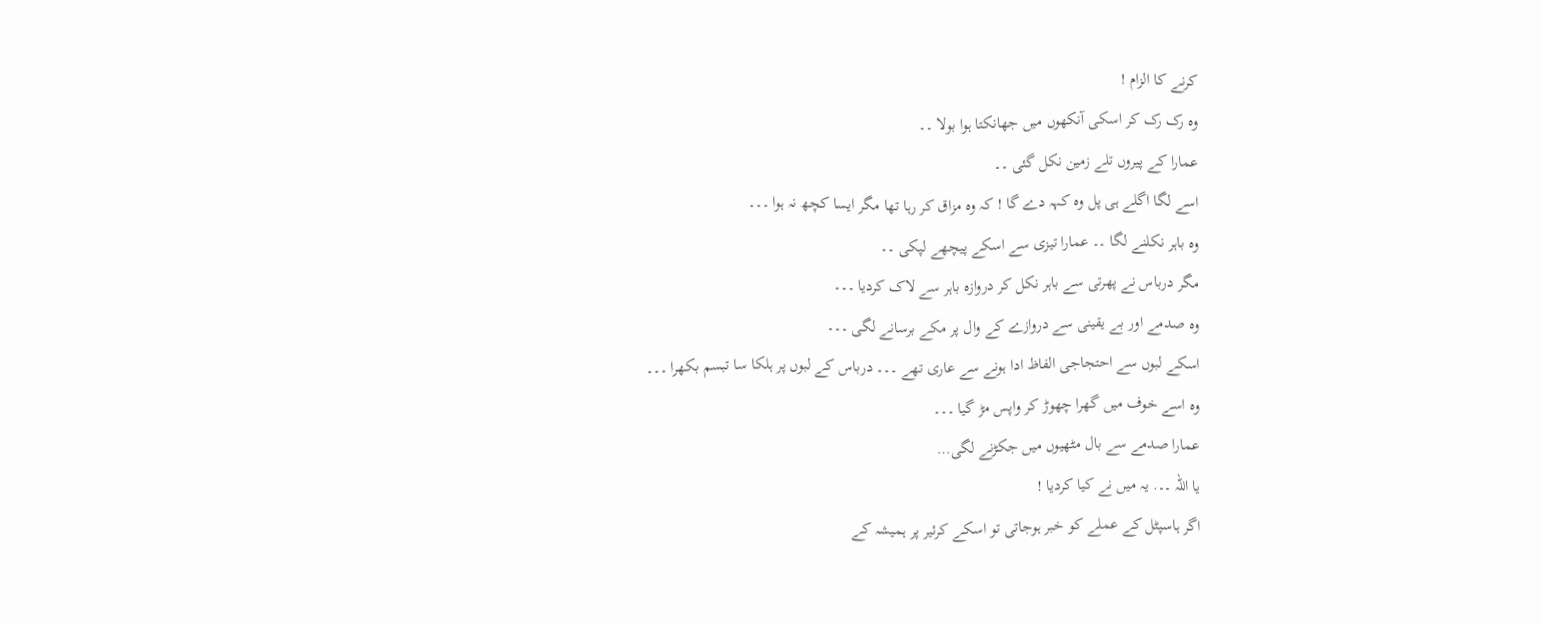کرنے کا الزام !
وہ رک رک کر اسکی آنکھوں میں جھانکتا ہوا بولا ۔۔
عمارا کے پیروں تلے زمین نکل گئی ۔۔
اسے لگا اگلے ہی پل وہ کہہ دے گا ! کہ وہ مزاق کر رہا تھا مگر ایسا کچھ نہ ہوا ۔۔۔
وہ باہر نکلنے لگا ۔۔ عمارا تیزی سے اسکے پیچھے لپکی ۔۔
مگر درباس نے پھرتی سے باہر نکل کر دروازہ باہر سے لاک کردیا ۔۔۔
وہ صدمے اور بے یقینی سے دروازے کے وال پر مکے برسانے لگی ۔۔۔
اسکے لبوں سے احتجاجی الفاظ ادا ہونے سے عاری تھے ۔۔۔ درباس کے لبوں پر ہلکا سا تبسم بکھرا ۔۔۔
وہ اسے خوف میں گھرا چھوڑ کر واپس مڑ گیا ۔۔۔
عمارا صدمے سے بال مٹھیوں میں جکڑنے لگی…
یا اللہ ۔۔. یہ میں نے کیا کردیا !
اگر ہاسپٹل کے عملے کو خبر ہوجاتی تو اسکے کرئیر پر ہمیشہ کے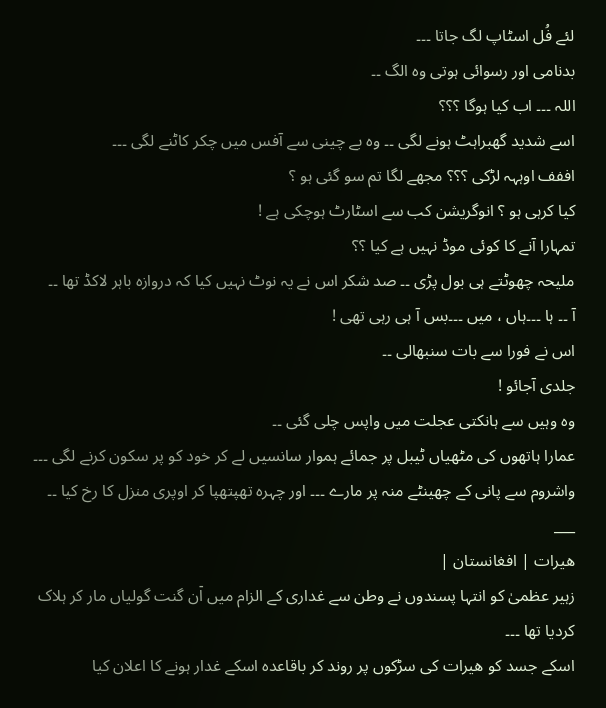لئے فُل اسٹاپ لگ جاتا ۔۔۔
بدنامی اور رسوائی ہوتی وہ الگ ۔۔
اللہ ۔۔۔ اب کیا ہوگا ؟؟؟
اسے شدید گھبراہٹ ہونے لگی ۔۔ وہ بے چینی سے آفس میں چکر کاٹنے لگی ۔۔۔
اففف اوہہہ لڑکی ؟؟؟ مجھے لگا تم سو گئی ہو ؟
کیا کرہی ہو ؟ انوگریشن کب سے اسٹارٹ ہوچکی ہے !
تمہارا آنے کا کوئی موڈ نہیں ہے کیا ؟؟
ملیحہ چھوٹتے ہی بول پڑی ۔۔ صد شکر اس نے یہ نوٹ نہیں کیا کہ دروازہ باہر لاکڈ تھا ۔۔
آ ۔۔ ہا ۔۔۔ہاں ، میں ۔۔۔بس آ ہی رہی تھی !
اس نے فورا سے بات سنبھالی ۔۔
جلدی آجائو !
وہ وہیں سے ہانکتی عجلت میں واپس چلی گئی ۔۔
عمارا ہاتھوں کی مٹھیاں ٹیبل پر جمائے ہموار سانسیں لے کر خود کو پر سکون کرنے لگی ۔۔۔ واشروم سے پانی کے چھینٹے منہ پر مارے ۔۔۔ اور چہرہ تھپتھپا کر اوپری منزل کا رخ کیا ۔۔
___
ھیرات | افغانستان |
زہیر عظمیٰ کو انتہا پسندوں نے وطن سے غداری کے الزام میں اٙن گنت گولیاں مار کر ہلاک کردیا تھا ۔۔۔
اسکے جسد کو ھیرات کی سڑکوں پر روند کر باقاعدہ اسکے غدار ہونے کا اعلان کیا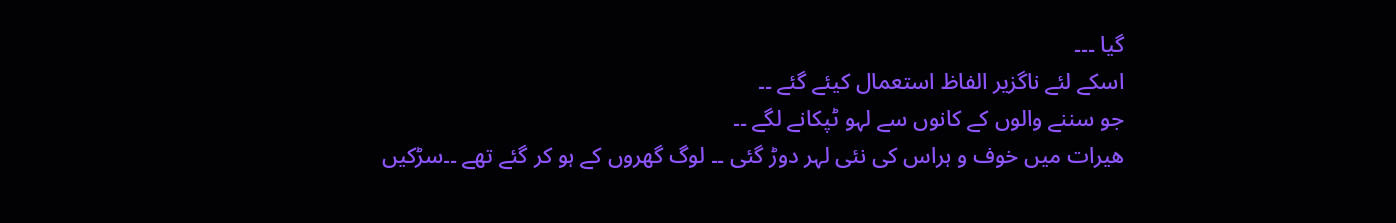گیا ۔۔۔
اسکے لئے ناگزیر الفاظ استعمال کیئے گئے ۔۔
جو سننے والوں کے کانوں سے لہو ٹپکانے لگے ۔۔
ھیرات میں خوف و ہراس کی نئی لہر دوڑ گئی ۔۔ لوگ گھروں کے ہو کر گئے تھے ۔۔سڑکیں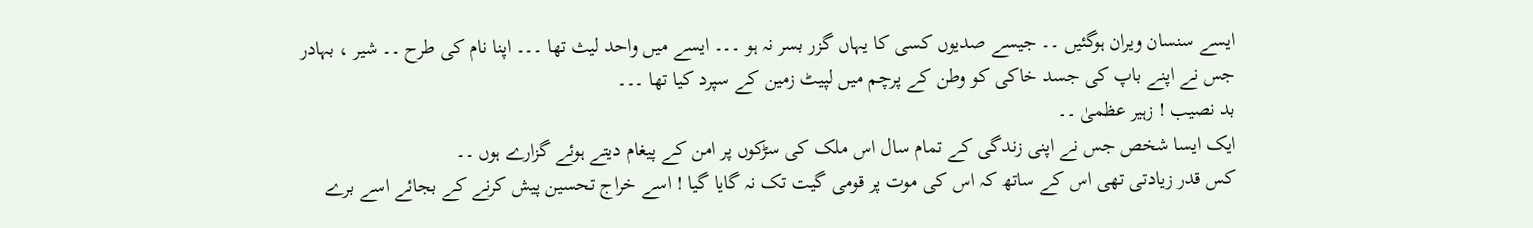ایسے سنسان ویران ہوگئیں ۔۔ جیسے صدیوں کسی کا یہاں گزر بسر نہ ہو ۔۔۔ ایسے میں واحد لیث تھا ۔۔۔ اپنا نام کی طرح ۔۔ شیر ، بہادر
جس نے اپنے باپ کی جسد خاکی کو وطن کے پرچم میں لپیٹ زمین کے سپرد کیا تھا ۔۔۔
بد نصیب ! زہیر عظمیٰ ۔۔
ایک ایسا شخص جس نے اپنی زندگی کے تمام سال اس ملک کی سڑکوں پر امن کے پیغام دیتے ہوئے گزارے ہوں ۔۔
کس قدر زیادتی تھی اس کے ساتھ کہ اس کی موت پر قومی گیت تک نہ گایا گیا ! اسے خراج تحسین پیش کرنے کے بجائے اسے برے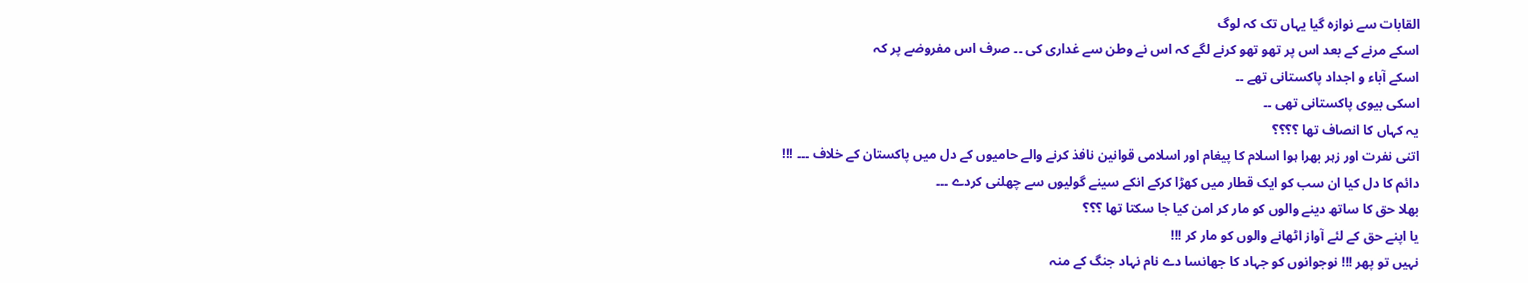القابات سے نوازہ گیا یہاں تک کہ لوگ
اسکے مرنے کے بعد اس پر تھو تھو کرنے لگے کہ اس نے وطن سے غداری کی ۔۔ صرف اس مفروضے پر کہ
اسکے آباء و اجداد پاکستانی تھے ۔۔
اسکی بیوی پاکستانی تھی ۔۔
یہ کہاں کا انصاف تھا ؟؟؟؟
اتنی نفرت اور زہر بھرا ہوا اسلام کا پیغام اور اسلامی قوانین نافذ کرنے والے حامیوں کے دل میں پاکستان کے خلاف ۔۔۔ !!!
دائم کا دل کیا ان سب کو ایک قطار میں کھڑا کرکے انکے سینے گولیوں سے چھلنی کردے ۔۔۔
بھلا حق کا ساتھ دینے والوں کو مار کر امن کیا جا سکتا تھا ؟؟؟
یا اپنے حق کے لئے آواز اٹھانے والوں کو مار کر !!!
نہیں تو پھر !!! نوجوانوں کو جہاد کا جھانسا دے نام نہاد جنگ کے منہ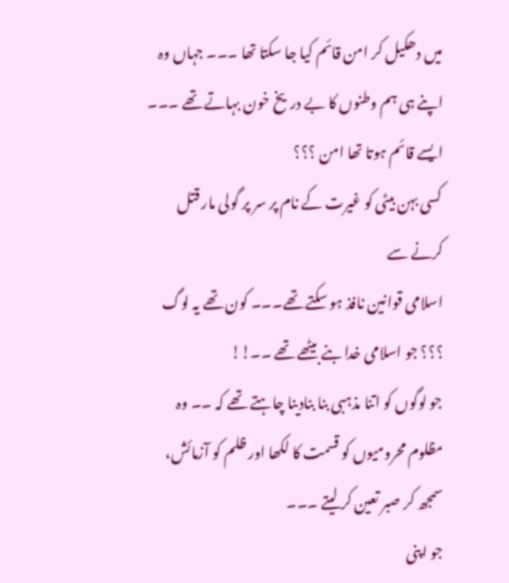میں دھکیل کر امن قائم کیا جا سکتا تھا ۔۔۔ جہاں وہ اپنے ہی ہم وطنوں کا بے دریخ خون بہاتے تھے ۔۔۔
ایسے قائم ہوتا تھا امن ؟؟؟
کسی بہن بیٹی کو غیرت کے نام پر سر پر گولی مار قتل کرنے سے
اسلامی قوانین نافذ ہو سکتے تھے۔۔۔ کون تھے یہ لوگ ؟؟؟ جو اسلامی خدا بنے بیٹھے تھے ۔۔!!
جو لوگوں کو اتنا مذہبی بنا بنادینا چاہتے تھے کہ ۔۔ وہ مظلوم محرومیوں کو قسمت کا لکھا اور ظلم کو آزمائش، سمجھ کر صبر تعین کر لیتے ۔۔۔
جو اپنی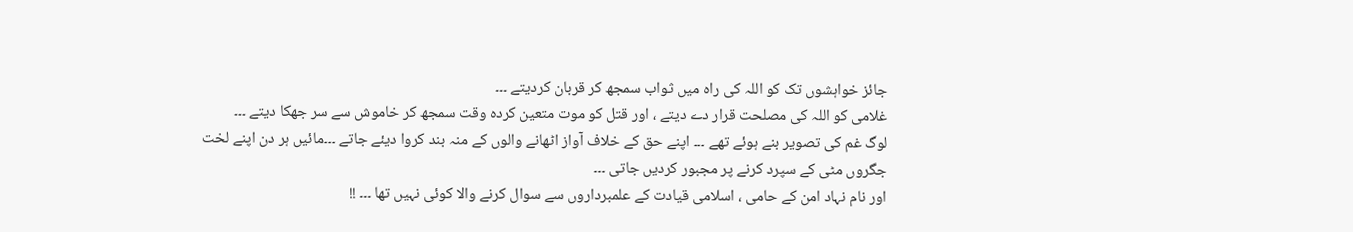جائز خواہشوں تک کو اللہ کی راہ میں ثواب سمجھ کر قربان کردیتے ۔۔۔
غلامی کو اللہ کی مصلحت قرار دے دیتے ، اور قتل کو موت متعین کردہ وقت سمجھ کر خاموش سے سر جھکا دیتے ۔۔۔
لوگ غم کی تصویر بنے ہوئے تھے ۔۔۔ اپنے حق کے خلاف آواز اٹھانے والوں کے منہ بند کروا دیئے جاتے ۔۔۔مائیں ہر دن اپنے لخت جگروں مٹی کے سپرد کرنے پر مجبور کردیں جاتی ۔۔۔
اور نام نہاد امن کے حامی ، اسلامی قیادت کے علمبرداروں سے سوال کرنے والا کوئی نہیں تھا ۔۔۔ !!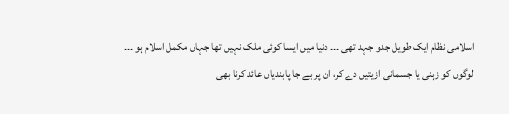اسلامی نظام ایک طویل جدو جہد تھی ۔۔۔ دنیا میں ایسا کوئی ملک نہیں تھا جہاں مکمل اسلام ہو ۔۔۔
لوگوں کو زہنی یا جسمانی ازیتیں دے کر، ان پر بے جا پابندیاں عائد کرنا بھی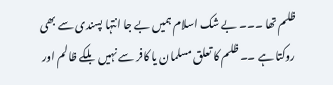ظلم تھا ۔۔۔ بے شک اسلام ہمیں بے جا انتہا پسندی سے بھی روکتا ہے ۔۔ ظلم کا تعلق مسلمان یا کافر سے نہیں بلکے ظالم اور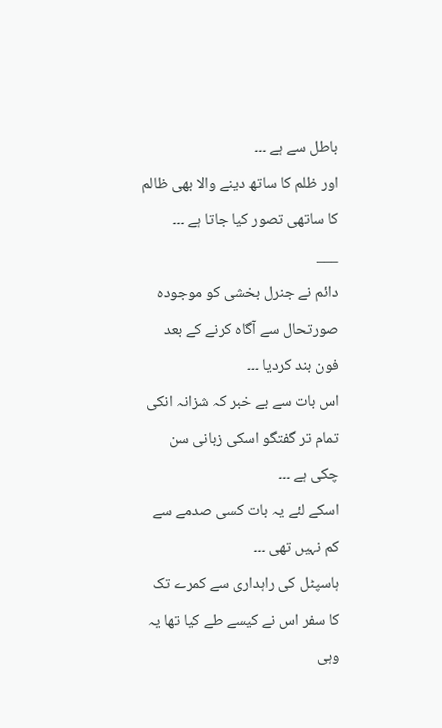باطل سے ہے ۔۔۔
اور ظلم کا ساتھ دینے والا بھی ظالم کا ساتھی تصور کیا جاتا ہے ۔۔۔
___
دائم نے جنرل بخشی کو موجودہ صورتحال سے آگاہ کرنے کے بعد فون بند کردیا ۔۔۔
اس بات سے بے خبر کہ شزانہ انکی تمام تر گفتگو اسکی زبانی سن چکی ہے ۔۔۔
اسکے لئے یہ بات کسی صدمے سے کم نہیں تھی ۔۔۔
ہاسپٹل کی راہداری سے کمرے تک کا سفر اس نے کیسے طے کیا تھا یہ وہی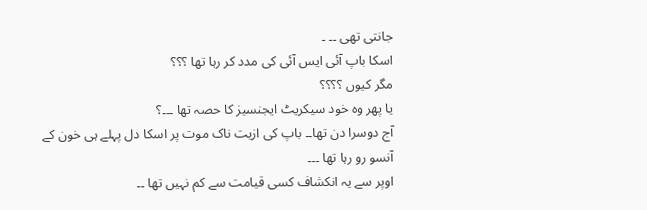جانتی تھی ۔۔ ۔
اسکا باپ آئی ایس آئی کی مدد کر رہا تھا ؟؟؟
مگر کیوں ؟؟؟؟
یا پھر وہ خود سیکریٹ ایجنسیز کا حصہ تھا ۔۔۔؟
آج دوسرا دن تھا۔۔ باپ کی ازیت ناک موت پر اسکا دل پہلے ہی خون کے آنسو رو رہا تھا ۔۔۔
اوپر سے یہ انکشاف کسی قیامت سے کم نہیں تھا ۔۔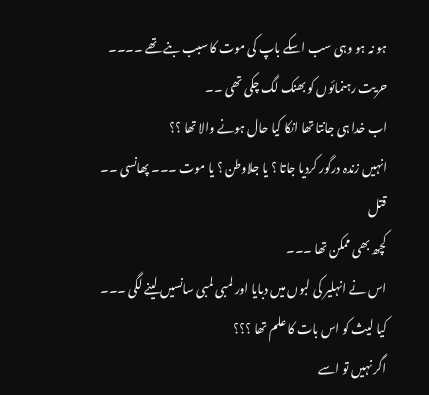ہو نہ ہو وہی سب اسکے باپ کی موت کا سبب بنے تھے ۔۔۔۔ حریت رہنمائوں کو بھنک لگ چکی تھی ۔۔
اب خدا ہی جانتا تھا انکا کیا حال ہونے والا تھا ؟؟
انہیں زندہ درگور کردیا جاتا ؟ یا جلاوطن ؟ یا موت ۔۔۔ پھانسی ۔۔ قتل
کچھ بھی ممکن تھا ۔۔۔
اس نے انہلیر کی لبوں میں دبایا اور لمبی لمبی سانسیں لینے لگی ۔۔۔
کیا لیث کو اس بات کا علم تھا ؟؟؟
اگر نہیں تو اسے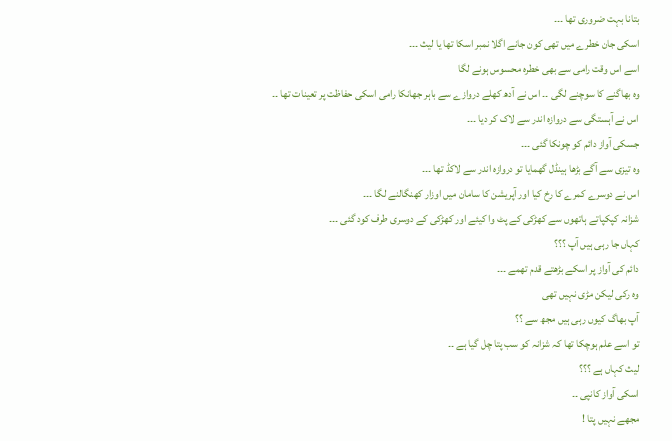بتانا بہت ضروری تھا ۔۔۔
اسکی جان خطرے میں تھی کون جانے اگلا نمبر اسکا تھا یا لیث ۔۔۔
اسے اس وقت رامی سے بھی خطرہ محسوس ہونے لگا
وہ بھاگنے کا سوچنے لگی ۔۔ اس نے آدھ کھلے دروازے سے باہر جھانکا رامی اسکی حفاظت پر تعینات تھا ۔۔
اس نے آہستگی سے دروازہ اندر سے لاک کر دیا ۔۔۔
جسکی آواز دائم کو چونکا گئی ۔۔۔
وہ تیزی سے آگے بڑھا ہینڈل گھمایا تو دروازہ اندر سے لاکڈ تھا ۔۔۔
اس نے دوسرے کمرے کا رخ کیا اور آپریشن کا سامان میں اوزار کھنگالنے لگا ۔۔۔
شزانہ کپکپاتے ہاتھوں سے کھڑکی کے پٹ وا کیئے اور کھڑکی کے دوسری طرف کود گئی ۔۔۔
کہاں جا رہی ہیں آپ ؟؟؟
دائم کی آواز پر اسکے بڑھتے قدم تھمے ۔۔۔
وہ رکی لیکن مڑی نہیں تھی
آپ بھاگ کیوں رہی ہیں مجھ سے ؟؟
تو اسے علم ہوچکا تھا کہ شزانہ کو سب پتا چل گیا ہے ۔۔
لیث کہاں ہے ؟؟؟
اسکی آواز کانپی ۔۔
مجھے نہیں پتا !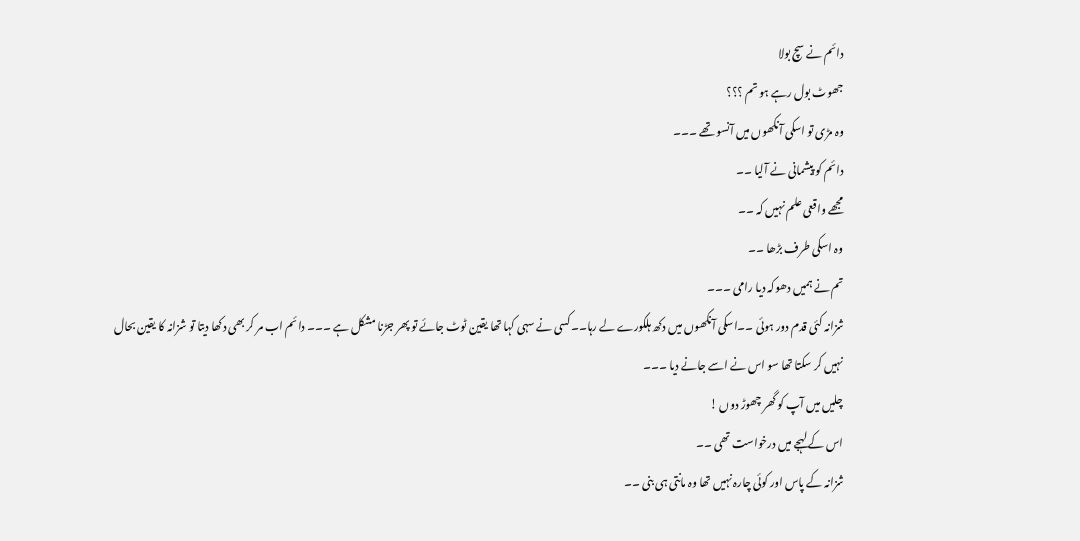دائم نے سچ بولا
جھوٹ بول رہے ہو تم ؟؟؟
وہ مڑی تو اسکی آنکھوں میں آنسو تھے ۔۔۔
دائم کو پیشمانی نے آلیا ۔۔
مجھے واقعی علم نہیں کہ ۔۔
وہ اسکی طرف بڑھا ۔۔
تم نے ہمیں دھوکہ دیا رامی ۔۔۔
شزانہ کئی قدم دور ہوئی ۔۔اسکی آنکھوں میں دکھ ہلکورے لے رہا۔۔ کسی نے سہی کہا تھا یقین ٹوٹ جائے تو پھر جڑنا مشکل ہے ۔۔۔ دائم اب مر کر بھی دکھا دیتا تو شزانہ کا یقین بحال نہیں کر سکتا تھا سو اس نے اسے جانے دیا ۔۔۔
چلیں میں آپ کو گھر چھوڑ دوں !
اس کے لہجے میں درخواست تھی ۔۔
شزانہ کے پاس اور کوئی چارہ نہیں تھا وہ مانتی ہی بنی ۔۔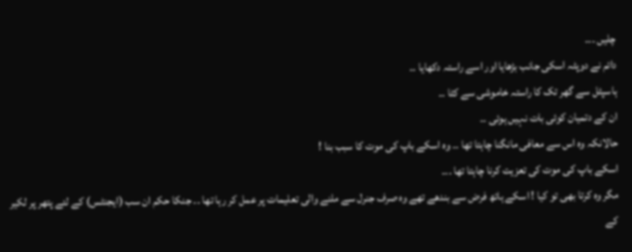چلیں ۔۔۔
دائم نے دوپٹہ اسکی جانب بڑھایا اور اسے راستہ دکھایا ۔۔
ہاسپٹل سے گھر تک کا راستہ خاموشی سے کٹا ۔۔
ان کے دتمیان کوئی بات نہیں ہوئی ۔۔
حالانکہ وہ اس سے معافی مانگنا چاہتا تھا ۔۔ وہ اسکے باپ کی موت کا سبب بنا !
اسکے باپ کی موت کی تعزیت کرنا چاہتا تھا ۔۔۔
مگر وہ کرتا بھی تو کیا ! اسکے ہاتھ فرض سے بندھے تھے وہ صرف جنرل سے ملنے والی تعلیمات پر عمل کر رہا تھا ۔۔ جنکا حکم ان سب (ایجنٹس) کے لئے پتھر پر لکیر کے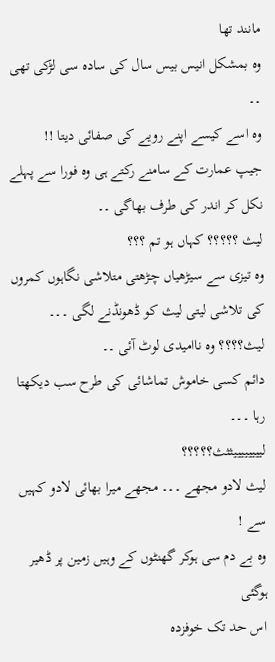مانند تھا
وہ بمشکل انیس بیس سال کی سادہ سی لڑکی تھی ۔۔
وہ اسے کیسے اپنے رویے کی صفائی دیتا !!
جیپ عمارت کے سامنے رکتے ہی وہ فورا سے پہلے نکل کر اندر کی طرف بھاگی ۔۔
لیث ؟؟؟؟؟ کہاں ہو تم ؟؟؟
وہ تیزی سے سیڑھیاں چڑھتی متلاشی نگاہوں کمروں کی تلاشی لیتی لیث کو ڈھونڈنے لگی ۔۔۔
لیث؟؟؟؟ وہ ناامیدی لوٹ آئی ۔۔
دائم کسی خاموش تماشائی کی طرح سب دیکھتا رہا ۔۔۔
لییییییییثثث؟؟؟؟؟
لیث لادو مجھے ۔۔۔ مجھے میرا بھائی لادو کہیں سے !
وہ بے دم سی ہوکر گھنٹوں کے وہیں زمین پر ڈھیر ہوگئی
اس حد تک خوفزدہ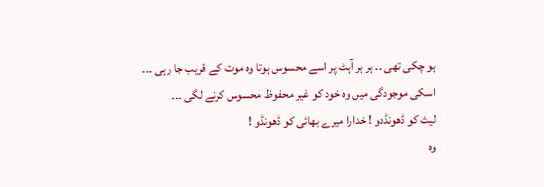ہو چکی تھی ۔۔ ہر ہر آہٹ پر اسے محسوس ہوتا وہ موت کے قریب جا رہی ۔۔۔
اسکی موجودگی میں وہ خود کو غیر محفوظ محسوس کرنے لگی ۔۔۔
لیث کو ڈھونڈدو ! خدارا میرے بھائی کو ڈھونڈو !
وہ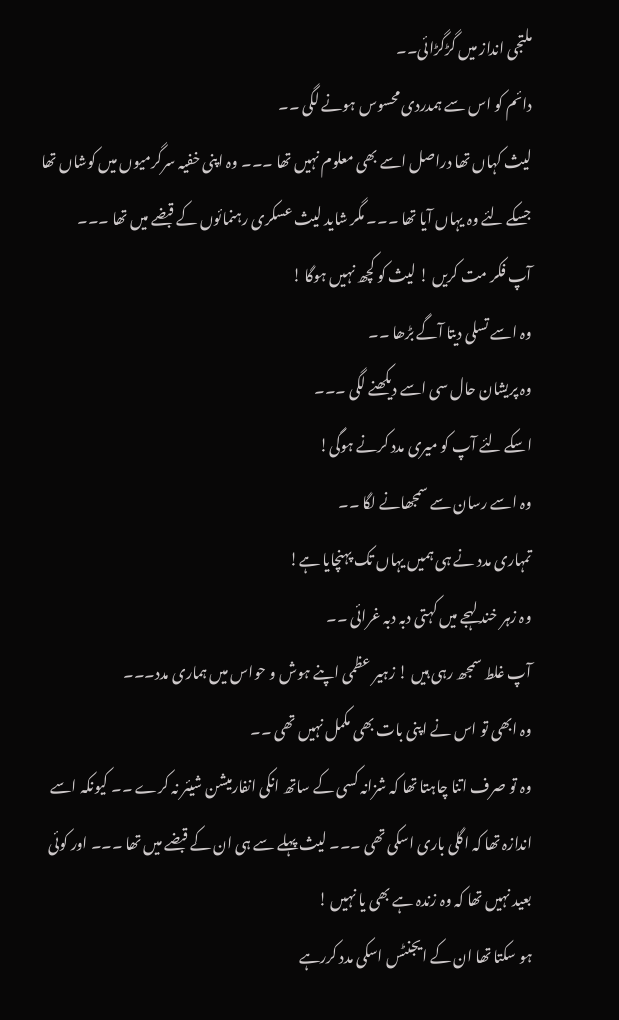ملتجی انداز میں گڑگڑائی۔۔
دائم کو اس سے ہمدردی محسوس ہونے لگی ۔۔
لیث کہاں تھا دراصل اسے بھی معلوم نہیں تھا ۔۔۔ وہ اپنی خفیہ سرگرمیوں میں کوشاں تھا جسکے لئے وہ یہاں آیا تھا ۔۔۔ مگر شاید لیث عسکری رہنمائوں کے قبضے میں تھا ۔۔۔
آپ فکر مت کریں ! لیث کو کچھ نہیں ہوگا !
وہ اسے تسلی دیتا آگے بڑھا ۔۔
وہ پریشان حال سی اسے دیکھنے لگی ۔۔۔
اسکے لئے آپ کو میری مدد کرنے ہوگی!
وہ اسے رسان سے سمجھانے لگا ۔۔
تمہاری مدد نے ہی ہمیں یہاں تک پہنچایا ہے!
وہ زہر خند لہجے میں کہتی دبہ دبہ غرائی ۔۔
آپ غلط سمجھ رہی ہیں ! زہیر عظمی اپنے ہوش و حواس میں ہماری مدد۔۔۔
وہ ابھی تو اس نے اپنی بات بھی مکمل نہیں تھی ۔۔
وہ تو صرف اتنا چاہتا تھا کہ شزانہ کسی کے ساتھ انکی انفارمیشن شیئر نہ کرے ۔۔ کیونکہ اسے اندازہ تھا کہ اگلی باری اسکی تھی ۔۔۔ لیث پہلے سے ہی ان کے قبضے میں تھا ۔۔۔ اور کوئی بعید نہیں تھا کہ وہ زندہ ہے بھی یا نہیں !
ہو سکتا تھا ان کے ایجنٹس اسکی مدد کررہے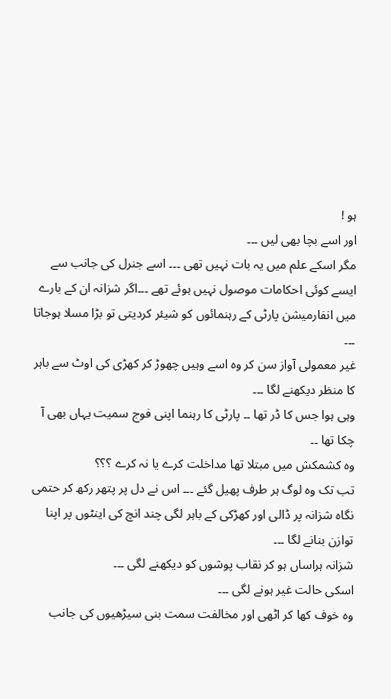ہو !
اور اسے بچا بھی لیں ۔۔۔
مگر اسکے علم میں یہ بات نہیں تھی ۔۔۔ اسے جنرل کی جانب سے ایسے کوئی احکامات موصول نہیں ہوئے تھے ۔۔۔اگر شزانہ ان کے بارے میں انفارمیشن پارٹی کے رہنمائوں کو شیئر کردیتی تو بڑا مسلا ہوجاتا ۔۔۔
غیر معمولی آواز سن کر وہ اسے وہیں چھوڑ کر کھڑی کی اوٹ سے باہر کا منظر دیکھنے لگا ۔۔۔
وہی ہوا جس کا ڈر تھا ۔۔ پارٹی کا رہنما اپنی فوج سمیت یہاں بھی آ چکا تھا ۔۔
وہ کشمکش میں مبتلا تھا مداخلت کرے یا نہ کرے ؟؟؟
تب تک وہ لوگ ہر طرف پھیل گئے ۔۔۔ اس نے دل پر پتھر رکھ کر حتمی نگاہ شزانہ پر ڈالی اور کھڑکی کے باہر لگی چند انچ کی اینٹوں پر اپنا توازن بنانے لگا ۔۔۔
شزانہ ہراساں ہو کر نقاب پوشوں کو دیکھنے لگی ۔۔۔
اسکی حالت غیر ہونے لگی ۔۔۔
وہ خوف کھا کر اٹھی اور مخالفت سمت بنی سیڑھیوں کی جانب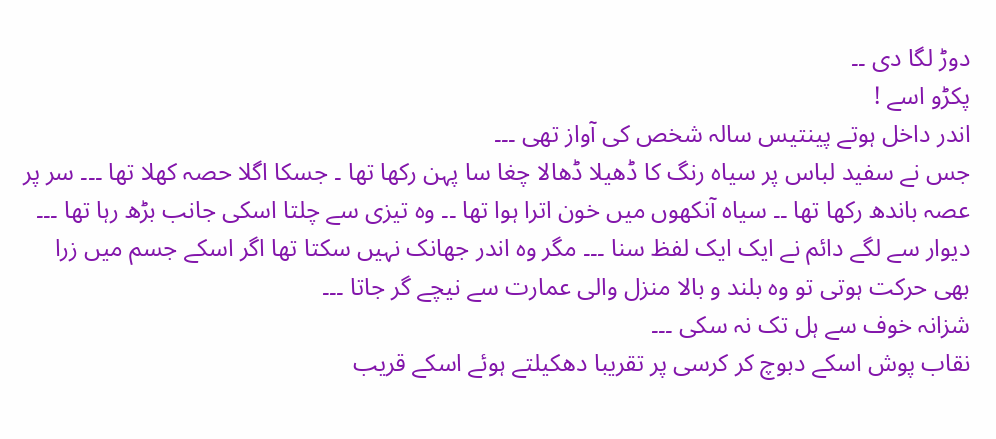دوڑ لگا دی ۔۔
پکڑو اسے !
اندر داخل ہوتے پینتیس سالہ شخص کی آواز تھی ۔۔۔
جس نے سفید لباس پر سیاہ رنگ کا ڈھیلا ڈھالا چغا سا پہن رکھا تھا ۔ جسکا اگلا حصہ کھلا تھا ۔۔۔ سر پر عصہ باندھ رکھا تھا ۔۔ سیاہ آنکھوں میں خون اترا ہوا تھا ۔۔ وہ تیزی سے چلتا اسکی جانب بڑھ رہا تھا ۔۔۔
دیوار سے لگے دائم نے ایک ایک لفظ سنا ۔۔۔ مگر وہ اندر جھانک نہیں سکتا تھا اگر اسکے جسم میں زرا بھی حرکت ہوتی تو وہ بلند و بالا منزل والی عمارت سے نیچے گر جاتا ۔۔۔
شزانہ خوف سے ہل تک نہ سکی ۔۔۔
نقاب پوش اسکے دبوچ کر کرسی پر تقریبا دھکیلتے ہوئے اسکے قریب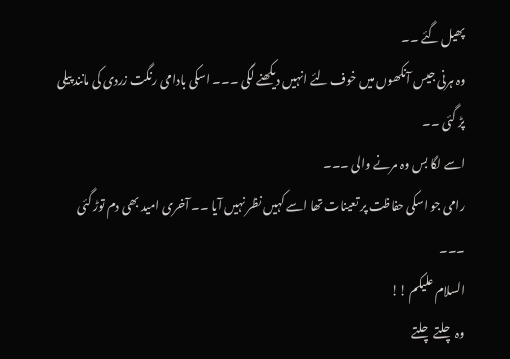پھیل گئے ۔۔
وہ ہرنی جیس آنکھوں میں خوف لئے انہیں دیکھنے لگی ۔۔۔ اسکی بادامی رنگت زردی کی مانند پیلی پڑ گئی ۔۔
اسے لگا بس وہ مرنے والی ۔۔۔
رامی جو اسکی حفاظت پر تعینات تھا اسے کہیں نظر نہیں آیا ۔۔ آخری امید بھی دم توڑ گئی ۔۔۔
السلام علیکم !!
وہ چلتے چلتے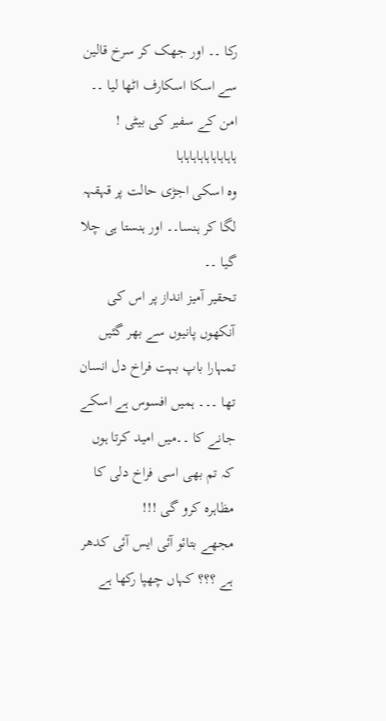رکا ۔۔ اور جھک کر سرخ قالین سے اسکا اسکارف اٹھا لیا ۔۔
امن کے سفیر کی بیٹی ! ہاہاہاہاہاہاہاہاہا
وہ اسکی اجڑی حالت پر قہقہہ لگا کر ہنسا۔۔ اور ہنستا ہی چلا گیا ۔۔
تحقیر آمیز انداز پر اس کی آنکھوں پانیوں سے بھر گئیں
تمہارا باپ بہت فراخ دل انسان تھا ۔۔۔ ہمیں افسوس ہے اسکے جانے کا ۔۔میں امید کرتا ہوں کہ تم بھی اسی فراخ دلی کا مظاہرہ کرو گی !!!
مجھے بتائو آئی ایس آئی کدھر ہے ؟؟؟ کہاں چھپا رکھا ہے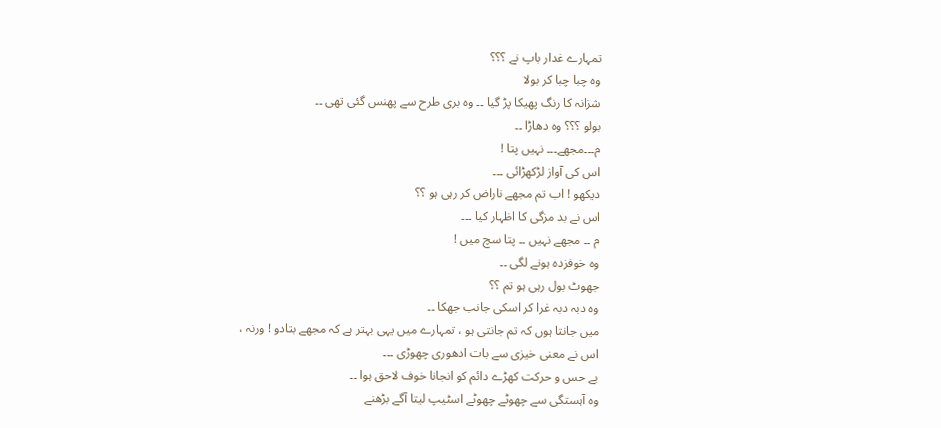تمہارے غدار باپ نے ؟؟؟
وہ چبا چبا کر بولا
شزانہ کا رنگ پھیکا پڑ گیا ۔۔ وہ بری طرح سے پھنس گئی تھی ۔۔
بولو ؟؟؟ وہ دھاڑا ۔۔
م۔۔۔مجھے۔۔۔ نہیں پتا !
اس کی آواز لڑکھڑائی ۔۔۔
دیکھو ! اب تم مجھے ناراض کر رہی ہو ؟؟
اس نے بد مزگی کا اظہار کیا ۔۔۔
م ۔۔ مجھے نہیں ۔۔ پتا سچ میں !
وہ خوفزدہ ہونے لگی ۔۔
جھوٹ بول رہی ہو تم ؟؟
وہ دبہ دبہ غرا کر اسکی جانب جھکا ۔۔
میں جانتا ہوں کہ تم جانتی ہو ، تمہارے میں یہی بہتر ہے کہ مجھے بتادو ! ورنہ ،
اس نے معنی خیزی سے بات ادھوری چھوڑی ۔۔۔
بے حس و حرکت کھڑے دائم کو انجانا خوف لاحق ہوا ۔۔
وہ آہستگی سے چھوٹے چھوٹے اسٹیپ لیتا آگے بڑھنے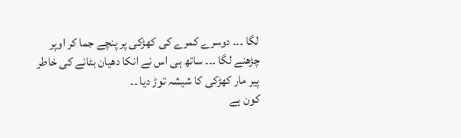لگا ۔۔۔ دوسرے کمرے کی کھڑکی پر پنچے جما کر اوپر چڑھنے لگا ۔۔۔ ساتھ ہی اس نے انکا دھیان بٹانے کی خاطر پیر مار کھڑکی کا شیشہ توڑ دیا ۔۔
کون ہے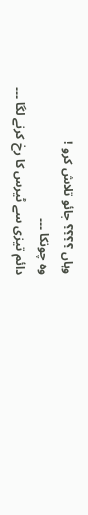وہاں ؟؟؟؟ جائو تلاش کرو !
وہ چونکا ۔۔۔
دائم تیزی سے ٹیرس کا رخ کرنے لگا ۔۔۔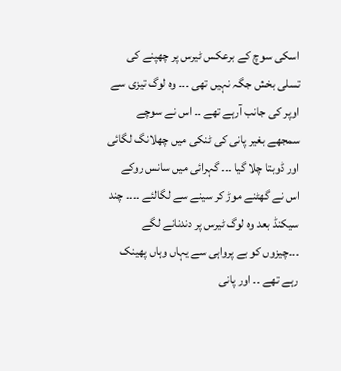اسکی سوچ کے برعکس ٹیرس پر چھپنے کی تسلی بخش جگہ نہیں تھی ۔۔۔ وہ لوگ تیزی سے اوپر کی جانب آرہے تھے ۔۔ اس نے سوچے سمجھے بغیر پانی کی ٹنکی میں چھلانگ لگائی اور ڈوبتا چلا گیا ۔۔۔ گہرائی میں سانس روکے اس نے گھٹنے موڑ کر سینے سے لگالئے ۔۔۔۔ چند سیکنڈ بعد وہ لوگ ٹیرس پر دندنانے لگے ۔۔۔چیزوں کو بے پرواہی سے یہاں وہاں پھینک رہے تھے ۔۔ اور پانی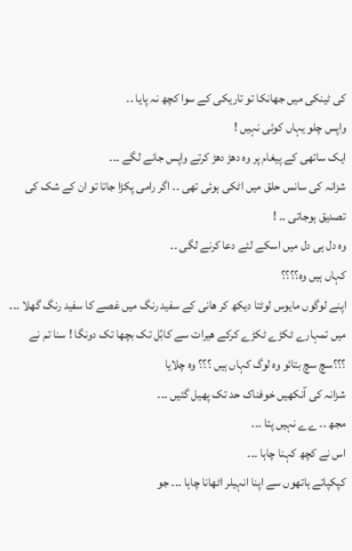کی ٹینکی میں جھانکا تو تاریکی کے سوا کچھ نہ پایا ۔۔
واپس چلو یہاں کوئی نہیں !
ایک ساتھی کے پیغام پر وہ دھڑ دھڑ کرتے واپس جانے لگے ۔۔۔
شزانہ کی سانس حلق میں اٹکی ہوئی تھی ۔۔ اگر رامی پکڑا جاتا تو ان کے شک کی تصدیق ہوجاتی ۔۔ !
وہ دل ہی دل میں اسکے لئے دعا کرنے لگی ۔۔
کہاں ہیں وہ؟؟؟؟
اپنے لوگوں مایوس لوٹتا دیکھ کر ھانی کے سفید رنگ میں غصے کا سفید رنگ گھلا ۔۔۔
میں تمہارے ٹکڑے ٹکڑے کرکے ھیرات سے کابُل تک بچھا تک دونگا ! سنا تم نے ؟؟؟سچ سچ بتائو وہ لوگ کہاں ہیں ؟؟؟ وہ چلایا
شزانہ کی آنکھیں خوفناک حد تک پھیل گئیں ۔۔۔
مجھ ۔۔ ےے نہیں پتا ۔۔۔
اس نے کچھ کہنا چاہا ۔۔۔
کپکپاتے ہاتھوں سے اپنا انہیلر اٹھانا چاہا ۔۔۔ جو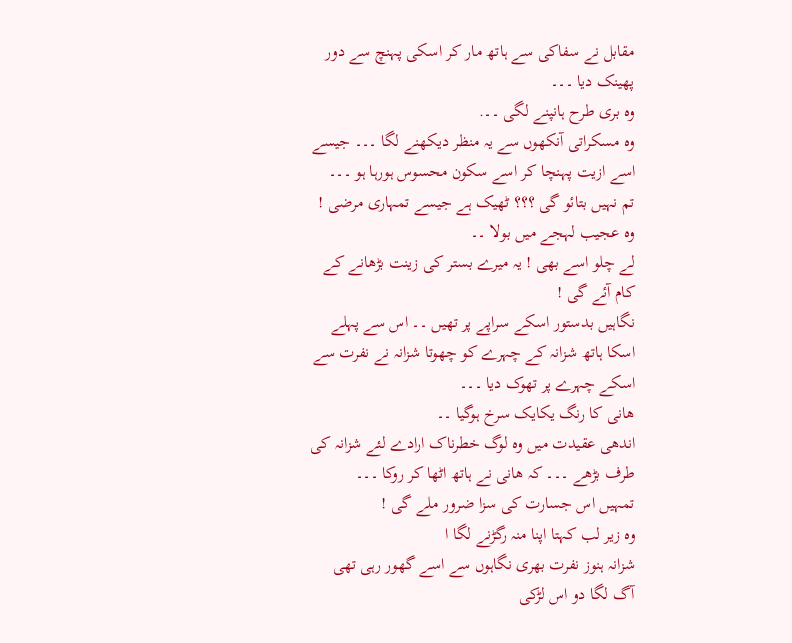مقابل نے سفاکی سے ہاتھ مار کر اسکی پہنچ سے دور پھینک دیا ۔۔۔
وہ بری طرح ہانپنے لگی ۔۔.
وہ مسکراتی آنکھوں سے یہ منظر دیکھنے لگا ۔۔۔ جیسے اسے ازیت پہنچا کر اسے سکون محسوس ہورہا ہو ۔۔۔
تم نہیں بتائو گی ؟؟؟ ٹھیک ہے جیسے تمہاری مرضی !
وہ عجیب لہجے میں بولا ۔۔
لے چلو اسے بھی ! یہ میرے بستر کی زینت بڑھانے کے کام آئے گی !
نگاہیں بدستور اسکے سراپے پر تھیں ۔۔ اس سے پہلے اسکا ہاتھ شزانہ کے چہرے کو چھوتا شزانہ نے نفرت سے اسکے چہرے پر تھوک دیا ۔۔۔
ھانی کا رنگ یکایک سرخ ہوگیا ۔۔
اندھی عقیدت میں وہ لوگ خطرناک ارادے لئے شزانہ کی طرف بڑھے ۔۔۔ کہ ھانی نے ہاتھ اٹھا کر روکا ۔۔۔
تمہیں اس جسارت کی سزا ضرور ملے گی !
وہ زیر لب کہتا اپنا منہ رگڑنے لگا ا
شزانہ ہنوز نفرت بھری نگاہوں سے اسے گھور رہی تھی
آگ لگا دو اس لڑکی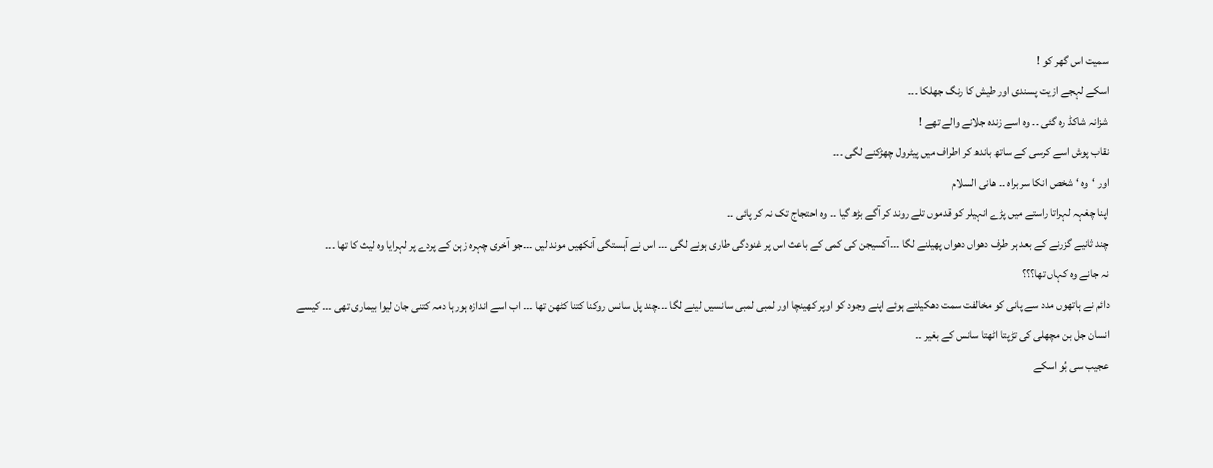سمیت اس گھر کو !
اسکے لہجے ازیت پسندی اور طیش کا رنگ جھلکا ۔۔۔
شزانہ شاکڈ رہ گئی ۔۔ وہ اسے زندہ جلانے والے تھے !
نقاب پوش اسے کرسی کے ساتھ باندھ کر اطراف میں پیٹرول چھڑکنے لگی ۔۔۔
اور ‘وہ ‘ شخص انکا سربراہ ۔۔ ھانی السلام
اپنا چغہہ لہراتا راستے میں پڑے انہیلر کو قدموں تلے روند کر آگے بڑھ گیا ۔۔ وہ احتجاج تک نہ کر پائی ۔۔
چند ثانیے گزرنے کے بعد ہر طرف دھواں دھواں پھیلنے لگا ۔۔۔آکسیجن کی کمی کے باعث اس پر غنودگی طاری ہونے لگی ۔۔۔ اس نے آہستگی آنکھیں موند لیں ۔۔۔جو آخری چہرہ زہن کے پردے پر لہرایا وہ لیث کا تھا ۔۔۔
نہ جانے وہ کہاں تھا؟؟؟
دائم نے ہاتھوں مدد سے پانی کو مخالفت سمت دھکیلتے ہوئے اپنے وجود کو اوپر کھینچا اور لمبی لمبی سانسیں لینے لگا ۔۔۔چند پل سانس روکنا کتنا کٹھن تھا ۔۔۔ اب اسے اندازہ ہورہا دمہ کتنی جان لیوا بیماری تھی ۔۔۔ کیسے انسان جل بن مچھلی کی تڑپتا اٹھتا سانس کے بغیر ۔۔
عجیب سی بُو اسکے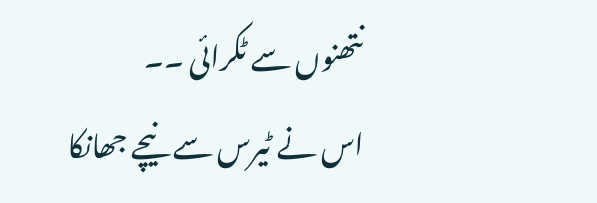نتھنوں سے ٹکرائی ۔۔
اس نے ٹیرس سے نیچے جھانکا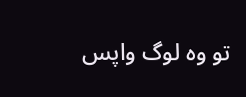تو وہ لوگ واپس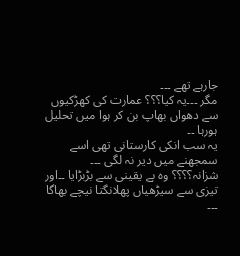جارہے تھے ۔۔۔
مگر ۔۔۔یہ کیا؟؟؟ عمارت کی کھڑکیوں سے دھواں بھاپ بن کر ہوا میں تحلیل ہورہا ۔۔
یہ سب انکی کارستانی تھی اسے سمجھنے میں دیر نہ لگی ۔۔۔
شزانہ؟؟؟؟ وہ بے یقینی سے بڑبڑایا ۔۔اور تیزی سے سیڑھیاں پھلانگتا نیچے بھاگا ۔۔۔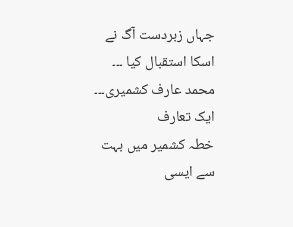جہاں زبردست آگ نے اسکا استقبال کیا ۔۔۔
محمد عارف کشمیری۔۔۔ ایک تعارف
خطہ کشمیر میں بہت سے ایسی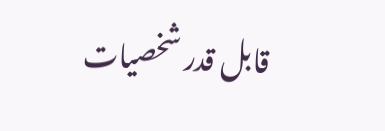قابل قدر شخصیات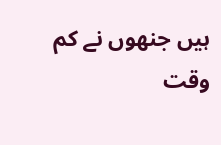ہیں جنھوں نے کم وقت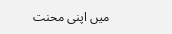میں اپنی محنت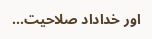اور خداداد صلاحیت...